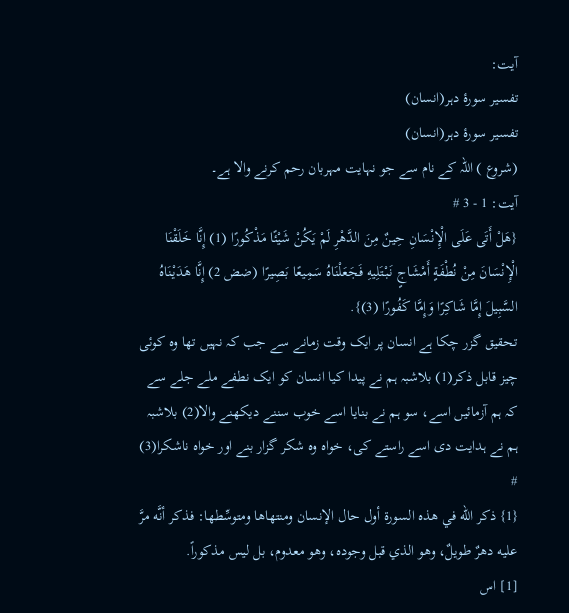آیت:
تفسیر سورۂ دہر(انسان)
تفسیر سورۂ دہر(انسان)
(شروع ) اللہ کے نام سے جو نہایت مہربان رحم کرنے والا ہے۔
آیت: 1 - 3 #
{هَلْ أَتَى عَلَى الْإِنْسَانِ حِينٌ مِنَ الدَّهْرِ لَمْ يَكُنْ شَيْئًا مَذْكُورًا (1) إِنَّا خَلَقْنَا الْإِنْسَانَ مِنْ نُطْفَةٍ أَمْشَاجٍ نَبْتَلِيهِ فَجَعَلْنَاهُ سَمِيعًا بَصِيرًا (ضض 2) إِنَّا هَدَيْنَاهُ السَّبِيلَ إِمَّا شَاكِرًا وَإِمَّا كَفُورًا (3)}.
تحقیق گزر چکا ہے انسان پر ایک وقت زمانے سے جب کہ نہیں تھا وہ کوئی چیز قابل ذکر(1) بلاشبہ ہم نے پیدا کیا انسان کو ایک نطفے ملے جلے سے کہ ہم آزمائیں اسے، سو ہم نے بنایا اسے خوب سننے دیکھنے والا(2) بلاشبہ ہم نے ہدایت دی اسے راستے کی، خواہ وہ شکر گزار بنے اور خواہ ناشکرا(3)
#
{1} ذكر الله في هذه السورة أول حال الإنسان ومنتهاها ومتوسِّطها: فذكر أنَّه مرَّ عليه دهرٌ طويلٌ، وهو الذي قبل وجوده، وهو معدوم، بل ليس مذكوراً.
[1] اس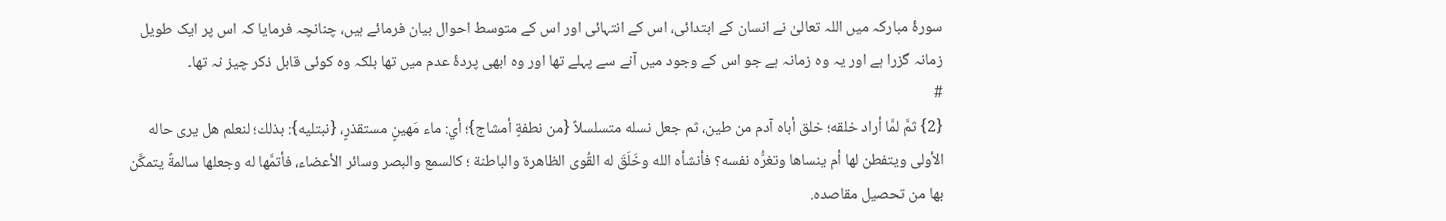سورۂ مبارکہ میں اللہ تعالیٰ نے انسان کے ابتدائی، اس کے انتہائی اور اس کے متوسط احوال بیان فرمائے ہیں، چنانچہ فرمایا کہ اس پر ایک طویل زمانہ گزرا ہے اور یہ وہ زمانہ ہے جو اس کے وجود میں آنے سے پہلے تھا اور وہ ابھی پردۂ عدم میں تھا بلکہ وہ کوئی قابل ذکر چیز نہ تھا۔
#
{2} ثمَّ لمَّا أراد خلقه؛ خلق أباه آدم من طين، ثم جعل نسله متسلسلاً {من نطفةٍ أمشاج}؛ أي: ماء مَهينٍ مستقذرٍ، {نبتليه}: بذلك؛ لنعلم هل يرى حاله الأولى ويتفطن لها أم ينساها وتغرُّه نفسه؟ فأنشأه الله وخَلَقَ له القُوى الظاهرة والباطنة ؛ كالسمع والبصر وسائر الأعضاء، فأتمَّها له وجعلها سالمةً يتمكَّن بها من تحصيل مقاصده.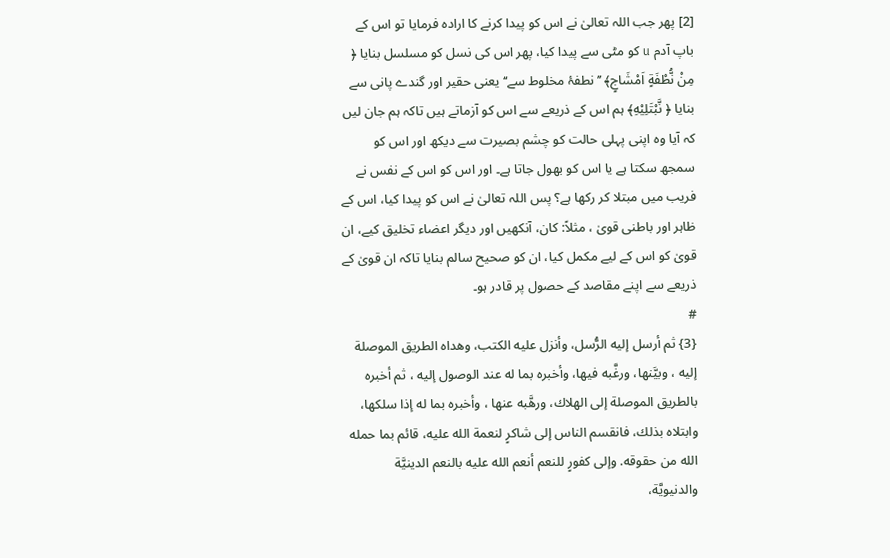[2] پھر جب اللہ تعالیٰ نے اس کو پیدا کرنے کا ارادہ فرمایا تو اس کے باپ آدم u کو مٹی سے پیدا کیا، پھر اس کی نسل کو مسلسل بنایا ﴿ مِنْ نُّطْفَةٍ اَمْشَاجٍ﴾ ’’نطفۂ مخلوط سے‘‘ یعنی حقیر اور گندے پانی سے بنایا ﴿ نَّبْتَلِیْهِ﴾ ہم اس کے ذریعے سے اس کو آزماتے ہیں تاکہ ہم جان لیں کہ آیا وہ اپنی پہلی حالت کو چشم بصیرت سے دیکھ اور اس کو سمجھ سکتا ہے یا اس کو بھول جاتا ہے۔ اور اس کو اس کے نفس نے فریب میں مبتلا کر رکھا ہے؟ پس اللہ تعالیٰ نے اس کو پیدا کیا، اس کے ظاہر اور باطنی قویٰ ، مثلاً: کان، آنکھیں اور دیگر اعضاء تخلیق کیے، ان قویٰ کو اس کے لیے مکمل کیا، ان کو صحیح سالم بنایا تاکہ ان قویٰ کے ذریعے سے اپنے مقاصد کے حصول پر قادر ہو۔
#
{3} ثم أرسل إليه الرُّسل، وأنزل عليه الكتب، وهداه الطريق الموصلة إليه ، وبيَّنها، ورغَّبه فيها، وأخبره بما له عند الوصول إليه ، ثم أخبره بالطريق الموصلة إلى الهلاك، ورهَّبه عنها ، وأخبره بما له إذا سلكها، وابتلاه بذلك، فانقسم الناس إلى شاكرٍ لنعمة الله عليه، قائم بما حمله الله من حقوقه. وإلى كفورٍ للنعم أنعم الله عليه بالنعم الدينيَّة والدنيويَّة،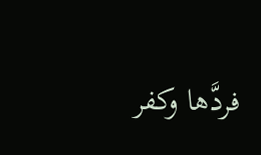فردَّها وكفر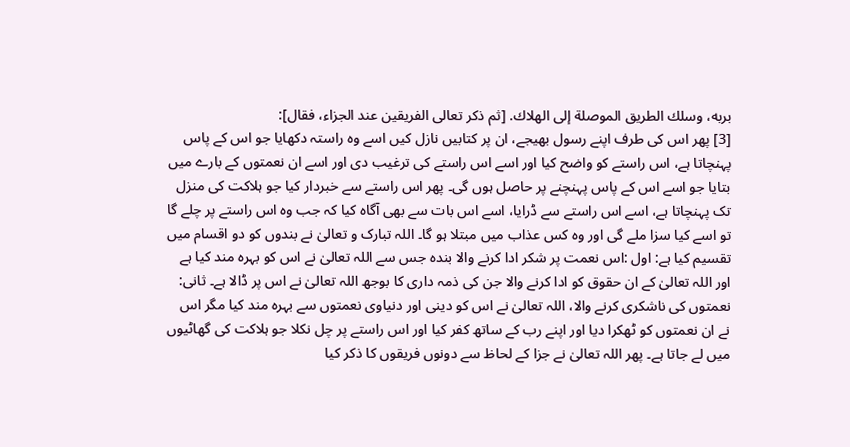بربه، وسلك الطريق الموصلة إلى الهلاك. [ثم ذكر تعالى الفريقين عند الجزاء، فقال]:
[3] پھر اس کی طرف اپنے رسول بھیجے، ان پر کتابیں نازل کیں اسے وہ راستہ دکھایا جو اس کے پاس پہنچاتا ہے، اس راستے کو واضح کیا اور اسے اس راستے کی ترغیب دی اور اسے ان نعمتوں کے بارے میں بتایا جو اسے اس کے پاس پہنچنے پر حاصل ہوں گی۔ پھر اس راستے سے خبردار کیا جو ہلاکت کی منزل تک پہنچاتا ہے، اسے اس راستے سے ڈرایا، اسے اس بات سے بھی آگاہ کیا کہ جب وہ اس راستے پر چلے گا تو اسے کیا سزا ملے گی اور وہ کس عذاب میں مبتلا ہو گا۔ اللہ تبارک و تعالیٰ نے بندوں کو دو اقسام میں تقسیم کیا ہے: اول :اس نعمت پر شکر ادا کرنے والا بندہ جس سے اللہ تعالیٰ نے اس کو بہرہ مند کیا ہے اور اللہ تعالیٰ کے ان حقوق کو ادا کرنے والا جن کی ذمہ داری کا بوجھ اللہ تعالیٰ نے اس پر ڈالا ہے۔ ثانی: نعمتوں کی ناشکری کرنے والا، اللہ تعالیٰ نے اس کو دینی اور دنیاوی نعمتوں سے بہرہ مند کیا مگر اس نے ان نعمتوں کو ٹھکرا دیا اور اپنے رب کے ساتھ کفر کیا اور اس راستے پر چل نکلا جو ہلاکت کی گھاٹیوں میں لے جاتا ہے۔ پھر اللہ تعالیٰ نے جزا کے لحاظ سے دونوں فریقوں کا ذکر کیا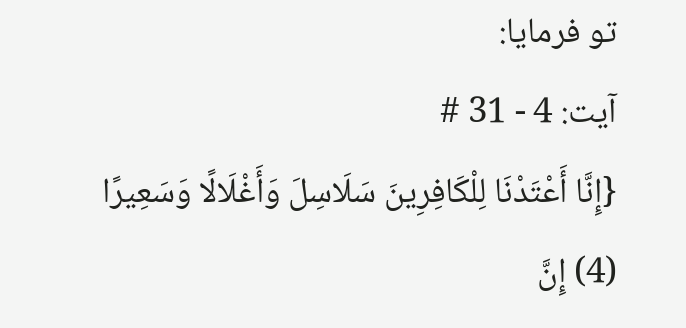تو فرمایا:
آیت: 4 - 31 #
{إِنَّا أَعْتَدْنَا لِلْكَافِرِينَ سَلَاسِلَ وَأَغْلَالًا وَسَعِيرًا (4) إِنَّ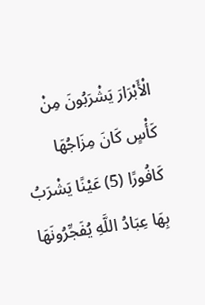الْأَبْرَارَ يَشْرَبُونَ مِنْ كَأْسٍ كَانَ مِزَاجُهَا كَافُورًا (5) عَيْنًا يَشْرَبُ بِهَا عِبَادُ اللَّهِ يُفَجِّرُونَهَا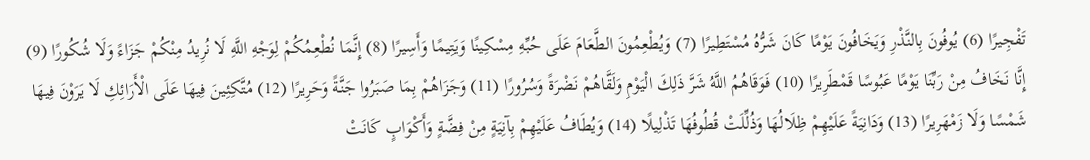تَفْجِيرًا (6) يُوفُونَ بِالنَّذْرِ وَيَخَافُونَ يَوْمًا كَانَ شَرُّهُ مُسْتَطِيرًا (7) وَيُطْعِمُونَ الطَّعَامَ عَلَى حُبِّهِ مِسْكِينًا وَيَتِيمًا وَأَسِيرًا (8) إِنَّمَا نُطْعِمُكُمْ لِوَجْهِ اللَّهِ لَا نُرِيدُ مِنْكُمْ جَزَاءً وَلَا شُكُورًا (9) إِنَّا نَخَافُ مِنْ رَبِّنَا يَوْمًا عَبُوسًا قَمْطَرِيرًا (10) فَوَقَاهُمُ اللَّهُ شَرَّ ذَلِكَ الْيَوْمِ وَلَقَّاهُمْ نَضْرَةً وَسُرُورًا (11) وَجَزَاهُمْ بِمَا صَبَرُوا جَنَّةً وَحَرِيرًا (12) مُتَّكِئِينَ فِيهَا عَلَى الْأَرَائِكِ لَا يَرَوْنَ فِيهَا شَمْسًا وَلَا زَمْهَرِيرًا (13) وَدَانِيَةً عَلَيْهِمْ ظِلَالُهَا وَذُلِّلَتْ قُطُوفُهَا تَذْلِيلًا (14) وَيُطَافُ عَلَيْهِمْ بِآنِيَةٍ مِنْ فِضَّةٍ وَأَكْوَابٍ كَانَتْ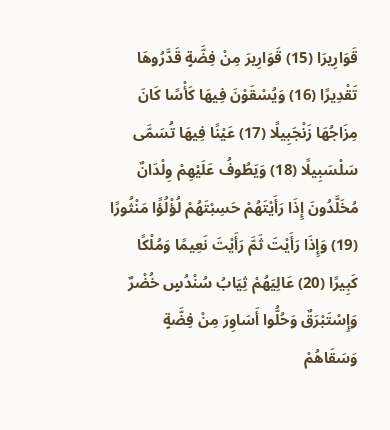قَوَارِيرَا (15) قَوَارِيرَ مِنْ فِضَّةٍ قَدَّرُوهَا تَقْدِيرًا (16) وَيُسْقَوْنَ فِيهَا كَأْسًا كَانَ مِزَاجُهَا زَنْجَبِيلًا (17) عَيْنًا فِيهَا تُسَمَّى سَلْسَبِيلًا (18) وَيَطُوفُ عَلَيْهِمْ وِلْدَانٌ مُخَلَّدُونَ إِذَا رَأَيْتَهُمْ حَسِبْتَهُمْ لُؤْلُؤًا مَنْثُورًا (19) وَإِذَا رَأَيْتَ ثَمَّ رَأَيْتَ نَعِيمًا وَمُلْكًا كَبِيرًا (20) عَالِيَهُمْ ثِيَابُ سُنْدُسٍ خُضْرٌ وَإِسْتَبْرَقٌ وَحُلُّوا أَسَاوِرَ مِنْ فِضَّةٍ وَسَقَاهُمْ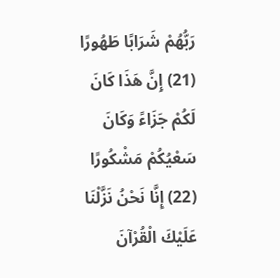رَبُّهُمْ شَرَابًا طَهُورًا (21) إِنَّ هَذَا كَانَ لَكُمْ جَزَاءً وَكَانَ سَعْيُكُمْ مَشْكُورًا (22) إِنَّا نَحْنُ نَزَّلْنَا عَلَيْكَ الْقُرْآنَ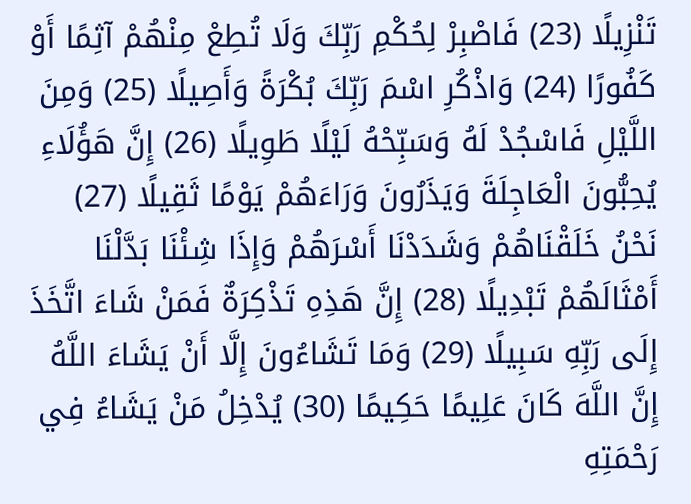تَنْزِيلًا (23) فَاصْبِرْ لِحُكْمِ رَبِّكَ وَلَا تُطِعْ مِنْهُمْ آثِمًا أَوْ كَفُورًا (24) وَاذْكُرِ اسْمَ رَبِّكَ بُكْرَةً وَأَصِيلًا (25) وَمِنَ اللَّيْلِ فَاسْجُدْ لَهُ وَسَبِّحْهُ لَيْلًا طَوِيلًا (26) إِنَّ هَؤُلَاءِ يُحِبُّونَ الْعَاجِلَةَ وَيَذَرُونَ وَرَاءَهُمْ يَوْمًا ثَقِيلًا (27) نَحْنُ خَلَقْنَاهُمْ وَشَدَدْنَا أَسْرَهُمْ وَإِذَا شِئْنَا بَدَّلْنَا أَمْثَالَهُمْ تَبْدِيلًا (28) إِنَّ هَذِهِ تَذْكِرَةٌ فَمَنْ شَاءَ اتَّخَذَ إِلَى رَبِّهِ سَبِيلًا (29) وَمَا تَشَاءُونَ إِلَّا أَنْ يَشَاءَ اللَّهُ إِنَّ اللَّهَ كَانَ عَلِيمًا حَكِيمًا (30) يُدْخِلُ مَنْ يَشَاءُ فِي رَحْمَتِهِ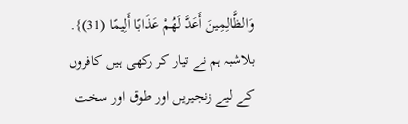وَالظَّالِمِينَ أَعَدَّ لَهُمْ عَذَابًا أَلِيمًا (31)}.
بلاشبہ ہم نے تیار کر رکھی ہیں کافروں کے لیے زنجیریں اور طوق اور سخت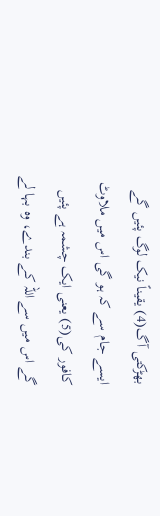بھڑکتی آگ(4) یقیناً نیک لوگ پئیں گے ایسے جام سے کہ ہو گی اس میں ملاوٹ کافور کی(5) یعنی ایک چشمہ ہے پئیں گے اس میں سے اللہ کے بندے، وہ بہا لے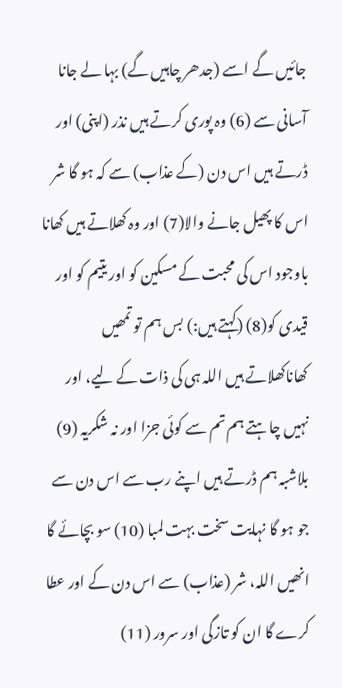جائیں گے اسے (جدھر چاہیں گے) بہا لے جانا آسانی سے (6) وہ پوری کرتے ہیں نذر (اپنی) اور ڈرتے ہیں اس دن (کے عذاب) سے کہ ہو گا شر اس کا پھیل جانے والا(7) اور وہ کھلاتے ہیں کھانا باوجود اس کی محبت کے مسکین کو اور یتیم کو اور قیدی کو(8) (کہتے ہیں:) بس ہم تو تمھیں کھاناکھلاتے ہیں اللہ ہی کی ذات کے لیے، اور نہیں چاہتے ہم تم سے کوئی جزا اور نہ شکریہ (9) بلاشبہ ہم ڈرتے ہیں اپنے رب سے اس دن سے جو ہو گا نہایت سخت بہت لمبا (10) سو بچائے گا انھیں اللہ، شر (عذاب) سے اس دن کے اور عطا کرے گا ان کو تازگی اور سرور (11)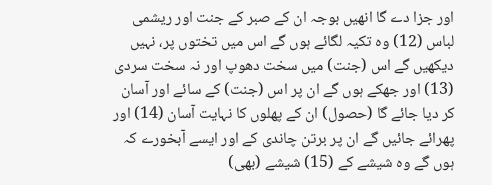اور جزا دے گا انھیں بوجہ ان کے صبر کے جنت اور ریشمی لباس (12) وہ تکیہ لگائے ہوں گے اس میں تختوں پر، نہیں دیکھیں گے اس (جنت) میں سخت دھوپ اور نہ سخت سردی (13) اور جھکے ہوں گے ان پر اس (جنت) کے سائے اور آسان کر دیا جائے گا (حصول) ان کے پھلوں کا نہایت آسان (14) اور پھرائے جائیں گے ان پر برتن چاندی کے اور ایسے آبخورے کہ ہوں گے وہ شیشے کے (15) شیشے (بھی)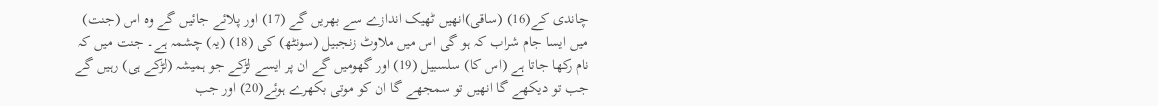چاندی کے(16) (ساقی)انھیں ٹھیک اندازے سے بھریں گے (17) اور پلائے جائیں گے وہ اس (جنت) میں ایسا جام شراب کہ ہو گی اس میں ملاوٹ زنجبیل (سونٹھ) کی (18) (یہ) چشمہ ہے۔ جنت میں کہ نام رکھا جاتا ہے (اس کا) سلسبیل (19) اور گھومیں گے ان پر ایسے لڑکے جو ہمیشہ (لڑکے ہی) رہیں گے جب تو دیکھے گا انھیں تو سمجھے گا ان کو موتی بکھرے ہوئے(20) اور جب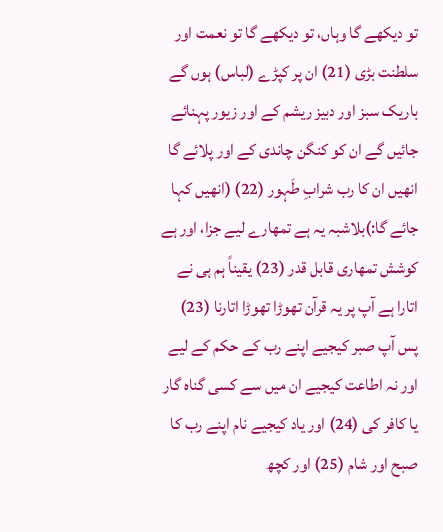تو دیکھے گا وہاں، تو دیکھے گا تو نعمت اور سلطنت بڑی (21) ان پر کپڑے (لباس) ہوں گے باریک سبز اور دبیز ریشم کے اور زیور پہنائے جائیں گے ان کو کنگن چاندی کے اور پلائے گا انھیں ان کا رب شرابِ طَہور (22) (انھیں کہا جائے گا:)بلاشبہ یہ ہے تمھارے لیے جزا، اور ہے کوشش تمھاری قابل قدر (23) یقیناً ہم ہی نے اتارا ہے آپ پر یہ قرآن تھوڑا تھوڑا اتارنا (23) پس آپ صبر کیجیے اپنے رب کے حکم کے لیے اور نہ اطاعت کیجیے ان میں سے کسی گناہ گار یا کافر کی (24) اور یاد کیجیے نام اپنے رب کا صبح اور شام (25) اور کچھ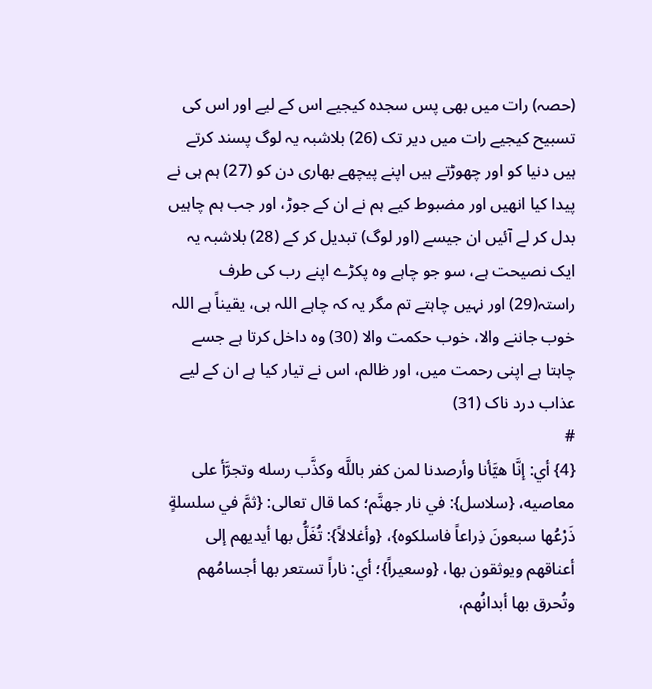(حصہ) رات میں بھی پس سجدہ کیجیے اس کے لیے اور اس کی تسبیح کیجیے رات میں دیر تک (26) بلاشبہ یہ لوگ پسند کرتے ہیں دنیا کو اور چھوڑتے ہیں اپنے پیچھے بھاری دن کو (27) ہم ہی نے پیدا کیا انھیں اور مضبوط کیے ہم نے ان کے جوڑ، اور جب ہم چاہیں بدل کر لے آئیں ان جیسے (اور لوگ) تبدیل کر کے (28) بلاشبہ یہ ایک نصیحت ہے، سو جو چاہے وہ پکڑے اپنے رب کی طرف راستہ(29) اور نہیں چاہتے تم مگر یہ کہ چاہے اللہ ہی، یقیناً ہے اللہ خوب جاننے والا، خوب حکمت والا (30) وہ داخل کرتا ہے جسے چاہتا ہے اپنی رحمت میں، اور ظالم، اس نے تیار کیا ہے ان کے لیے عذاب درد ناک (31)
#
{4} أي: إنَّا هيَّأنا وأرصدنا لمن كفر باللَّه وكذَّب رسله وتجرَّأ على معاصيه، {سلاسل}: في نار جهنَّم؛ كما قال تعالى: {ثمَّ في سلسلةٍ ذَرْعُها سبعونَ ذِراعاً فاسلكوه}، {وأغلالاً}: تُغَلُّ بها أيديهم إلى أعناقهم ويوثقون بها، {وسعيراً}؛ أي: ناراً تستعر بها أجسامُهم وتُحرق بها أبدانُهم،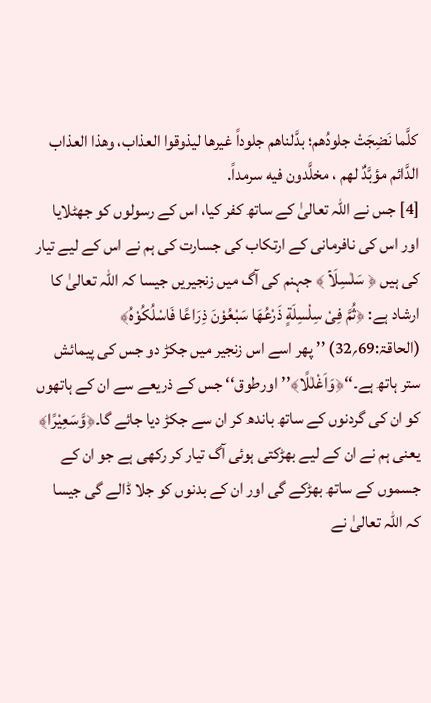كلَّما نَضِجَتْ جلودُهم؛ بدَّلناهم جلوداً غيرها ليذوقوا العذاب، وهذا العذاب الدَّائم مؤبَّدٌ لهم ، مخلَّدون فيه سرمداً.
[4] جس نے اللہ تعالیٰ کے ساتھ کفر کیا، اس کے رسولوں کو جھٹلایا اور اس کی نافرمانی کے ارتکاب کی جسارت کی ہم نے اس کے لیے تیار کی ہیں ﴿ سَلٰسِلَاۡ ﴾ جہنم کی آگ میں زنجیریں جیسا کہ اللہ تعالیٰ کا ارشاد ہے: ﴿ثُمَّ فِیْ سِلْسِلَةٍ ذَرْعُهَا سَبْعُوْنَ ذِرَاعًا فَاسْلُكُوْهُ﴾ (الحاقۃ:69؍32) ’’ پھر اسے اس زنجیر میں جکڑ دو جس کی پیمائش ستر ہاتھ ہے۔‘‘﴿وَاَغْلٰلًا﴾’’اورطوق‘‘ جس کے ذریعے سے ان کے ہاتھوں کو ان کی گردنوں کے ساتھ باندھ کر ان سے جکڑ دیا جائے گا۔﴿وَّسَعِیْرًا﴾ یعنی ہم نے ان کے لیے بھڑکتی ہوئی آگ تیار کر رکھی ہے جو ان کے جسموں کے ساتھ بھڑکے گی اور ان کے بدنوں کو جلا ڈالے گی جیسا کہ اللہ تعالیٰ نے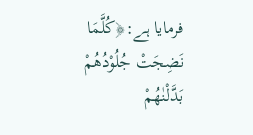فرمایا ہے:﴿كُلَّمَا نَضِجَتْ جُلُوْدُهُمْ بَدَّلْنٰهُمْ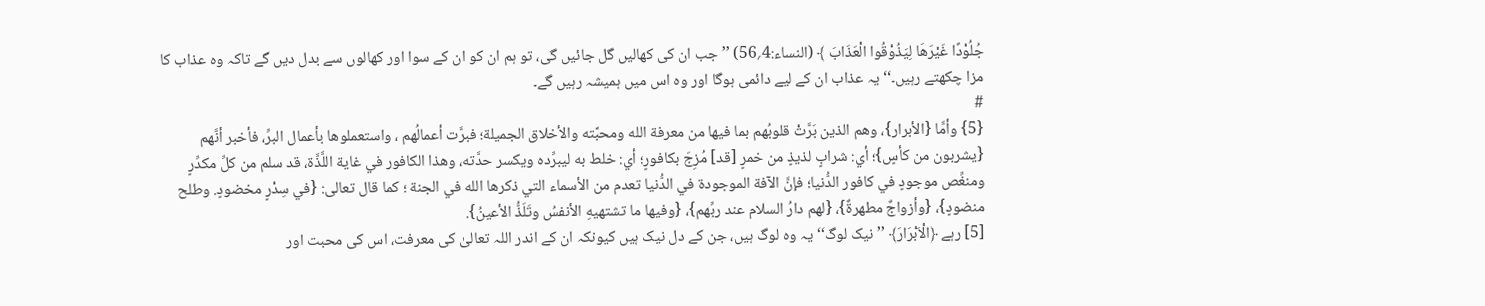جُلُوْدًا غَیْرَهَا لِیَذُوْقُوا الْعَذَابَ ﴾ (النساء:4؍56) ’’جب ان کی کھالیں گل جائیں گی، تو ہم ان کو ان کے سوا اور کھالوں سے بدل دیں گے تاکہ وہ عذاب کا مزا چکھتے رہیں۔‘‘ یہ عذاب ان کے لیے دائمی ہوگا اور وہ اس میں ہمیشہ رہیں گے۔
#
{5} وأمَّا {الأبرار}، وهم الذين بَرَّتْ قلوبُهم بما فيها من معرفة الله ومحبَّته والأخلاق الجميلة؛ فبرَّت أعمالُهم ، واستعملوها بأعمال البرِّ، فأخبر أنَّهم {يشربون من كأسٍ}؛ أي: شرابٍ لذيذٍ من خمرٍ [قد] مُزِجَ بكافورٍ؛ أي: خلط به ليبرِّده ويكسر حدَّته، وهذا الكافور في غاية اللَّذَّة، قد سلم من كلِّ مكدِّرٍ ومنغِّص موجودٍ في كافور الدُّنيا؛ فإنَّ الآفة الموجودة في الدُّنيا تعدم من الأسماء التي ذكرها الله في الجنة ؛ كما قال تعالى: {في سِدْرٍ مخضودٍ. وطلح منضودٍ}، {وأزواجٌ مطهرةٌ}، {لهم دارُ السلام عند ربِّهم}، {وفيها ما تشتهيهِ الأنفسُ وتَلَذُّ الأعينُ}.
[5] رہے ﴿الْاَبْرَارَ﴾ ’’نیک لوگ‘‘ یہ وہ لوگ ہیں، جن کے دل نیک ہیں کیونکہ ان کے اندر اللہ تعالیٰ کی معرفت، اس کی محبت اور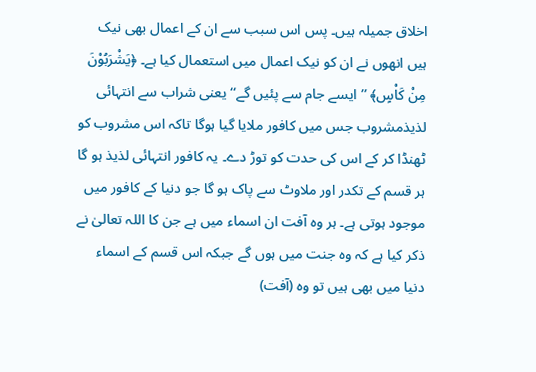اخلاق جمیلہ ہیں۔ پس اس سبب سے ان کے اعمال بھی نیک ہیں انھوں نے ان کو نیک اعمال میں استعمال کیا ہے۔ ﴿یَشْرَبُوْنَ مِنْ كَاْسٍ﴾ ’’ایسے جام سے پئیں گے‘‘ یعنی شراب سے انتہائی لذیذمشروب جس میں کافور ملایا گیا ہوگا تاکہ اس مشروب کو ٹھنڈا کر کے اس کی حدت کو توڑ دے۔ یہ کافور انتہائی لذیذ ہو گا ہر قسم کے تکدر اور ملاوٹ سے پاک ہو گا جو دنیا کے کافور میں موجود ہوتی ہے۔ ہر وہ آفت ان اسماء میں ہے جن کا اللہ تعالیٰ نے ذکر کیا ہے کہ وہ جنت میں ہوں گے جبکہ اس قسم کے اسماء دنیا میں بھی ہیں تو وہ (آفت)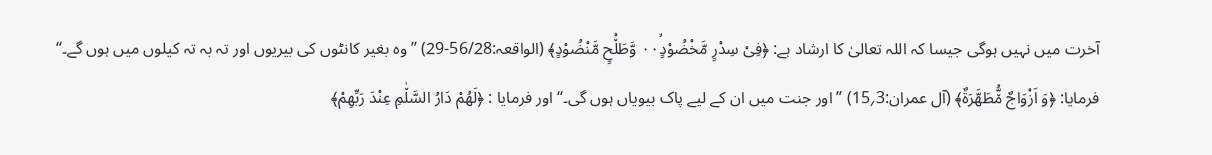آخرت میں نہیں ہوگی جیسا کہ اللہ تعالیٰ کا ارشاد ہے: ﴿فِیْ سِدْرٍ مَّخْضُوْدٍۙ۰۰ وَّطَلْ٘حٍ مَّنْضُوْدٍ﴾ (الواقعہ:56/28-29) ’’وہ بغیر کانٹوں کی بیریوں اور تہ بہ تہ کیلوں میں ہوں گے۔‘‘ فرمایا: ﴿وَ اَزْوَاجٌ مُّ٘طَهَّرَةٌ﴾ (آل عمران:3؍15) ’’اور جنت میں ان کے لیے پاک بیویاں ہوں گی۔‘‘اور فرمایا : ﴿لَهُمْ دَارُ السَّلٰ٘مِ عِنْدَ رَبِّهِمْ﴾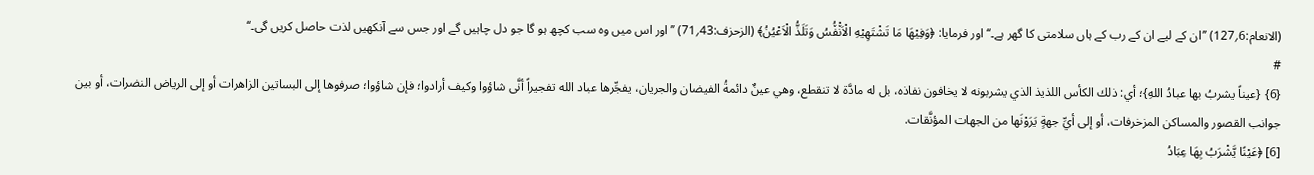(الانعام:6؍127) ’’ان کے لیے ان کے رب کے ہاں سلامتی کا گھر ہے۔‘‘اور فرمایا: ﴿وَفِیْهَا مَا تَشْتَهِیْهِ الْاَنْ٘فُ٘سُ وَتَلَذُّ الْاَعْیُنُ﴾ (الزحزف:43؍71) ’’اور اس میں وہ سب کچھ ہو گا جو دل چاہیں گے اور جس سے آنکھیں لذت حاصل کریں گی۔‘‘
#
{6} {عيناً يشربُ بها عبادُ اللهِ}؛ أي: ذلك الكأس اللذيذ الذي يشربونه لا يخافون نفاذه، بل له مادَّة لا تنقطع، وهي عينٌ دائمةُ الفيضان والجريان، يفجِّرها عباد الله تفجيراً أنَّى شاؤوا وكيف أرادوا؛ فإن شاؤوا؛ صرفوها إلى البساتين الزاهرات أو إلى الرياض النضرات، أو بين جوانب القصور والمساكن المزخرفات، أو إلى أيِّ جهةٍ يَرَوْنَها من الجهات المؤنَّقات.
[6] ﴿عَیْنًا یَّشْرَبُ بِهَا عِبَادُ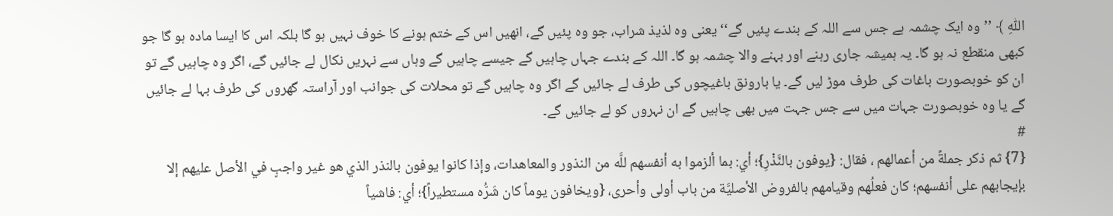اللّٰهِ ﴾ ’’وہ ایک چشمہ ہے جس سے اللہ کے بندے پئیں گے‘‘ یعنی وہ لذیذ شراب، جو وہ پئیں گے، انھیں اس کے ختم ہونے کا خوف نہیں ہو گا بلکہ اس کا ایسا مادہ ہو گا جو کبھی منقطع نہ ہو گا۔ یہ ہمیشہ جاری رہنے اور بہنے والا چشمہ ہو گا۔ اللہ کے بندے جہاں چاہیں گے جیسے چاہیں گے وہاں سے نہریں نکال لے جائیں گے، اگر وہ چاہیں گے تو ان کو خوبصورت باغات کی طرف موڑ لیں گے۔ یا بارونق باغیچوں کی طرف لے جائیں گے اگر وہ چاہیں گے تو محلات کی جوانب اور آراستہ گھروں کی طرف بہا لے جائیں گے یا وہ خوبصورت جہات میں سے جس جہت میں بھی چاہیں گے ان نہروں کو لے جائیں گے۔
#
{7} ثم ذكر جملةً من أعمالهم ، فقال: {يوفون بالنَّذْرِ}؛ أي: بما ألزموا به أنفسهم للَّه من النذور والمعاهدات، وإذا كانوا يوفون بالنذر الذي هو غير واجبٍ في الأصل عليهم إلا بإيجابهم على أنفسهم؛ كان فعلُهم وقيامهم بالفروض الأصليَّة من باب أولى وأحرى، {ويخافون يوماً كان شَرُّه مستطيراً}؛ أي: فاشياً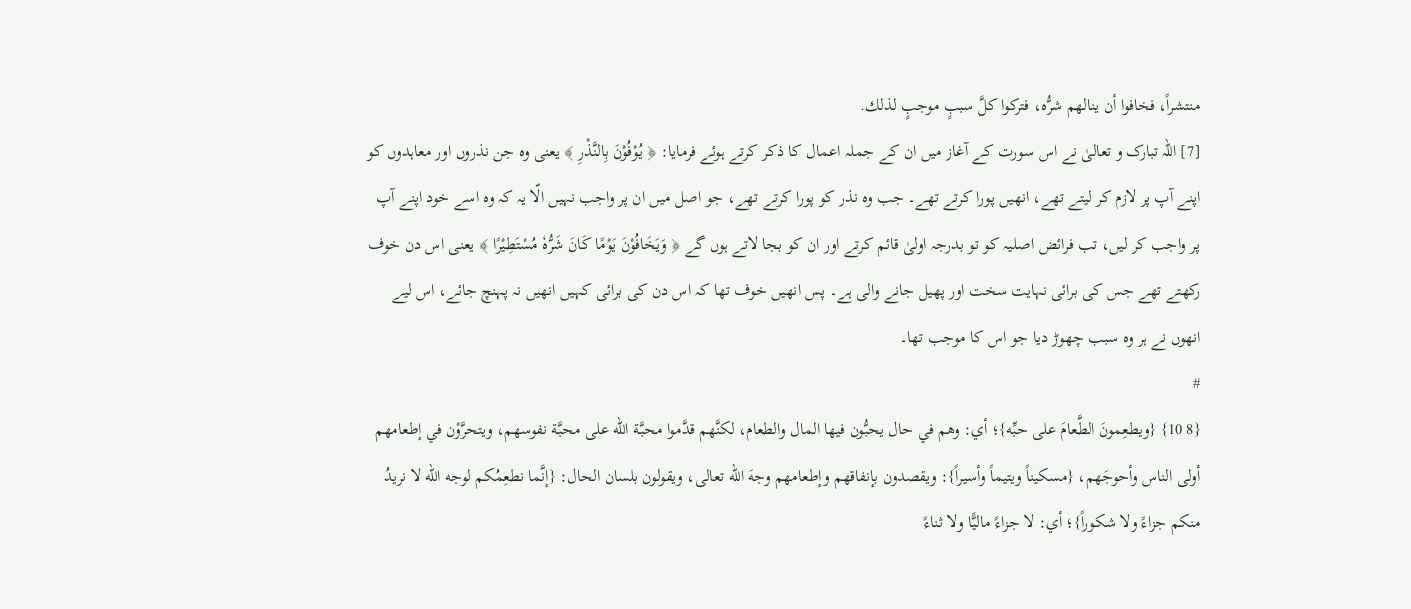منتشراً، فخافوا أن ينالهم شرُّه، فتركوا كلَّ سببٍ موجبٍ لذلك.
[7] اللہ تبارک و تعالیٰ نے اس سورت کے آغاز میں ان کے جملہ اعمال کا ذکر کرتے ہوئے فرمایا: ﴿ یُوْفُوْنَ بِالنَّذْرِ ﴾ یعنی وہ جن نذروں اور معاہدوں کو اپنے آپ پر لازم کر لیتے تھے، انھیں پورا کرتے تھے۔ جب وہ نذر کو پورا کرتے تھے، جو اصل میں ان پر واجب نہیں الّا یہ کہ وہ اسے خود اپنے آپ پر واجب کر لیں، تب فرائض اصلیہ کو تو بدرجہ اولیٰ قائم کرتے اور ان کو بجا لاتے ہوں گے ﴿ وَیَخَافُوْنَ یَوْمًا كَانَ شَرُّهٗ مُسْتَطِیْرًا ﴾ یعنی اس دن خوف رکھتے تھے جس کی برائی نہایت سخت اور پھیل جانے والی ہے۔ پس انھیں خوف تھا کہ اس دن کی برائی کہیں انھیں نہ پہنچ جائے، اس لیے انھوں نے ہر وہ سبب چھوڑ دیا جو اس کا موجب تھا۔
#
{8 10} {ويطعِمونَ الطَّعامَ على حبِّه}؛ أي: وهم في حال يحبُّون فيها المال والطعام، لكنَّهم قدَّموا محبَّة الله على محبَّة نفوسهم، ويتحرَّوْن في إطعامهم أولى الناس وأحوجَهم، {مسكيناً ويتيماً وأسيراً}: ويقصدون بإنفاقهم وإطعامهم وجهَ الله تعالى، ويقولون بلسان الحال: {إنَّما نطعِمُكم لوجه الله لا نريدُ منكم جزاءً ولا شكوراً}؛ أي: لا جزاءً ماليًّا ولا ثناءً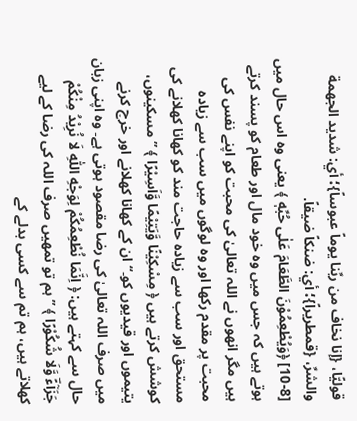قوليًّا، {إنا نخاف من ربِّنا يوماً عبوساً}؛ أي: شديد الجهمة والشرِّ، {قمطريراً}؛ أي: ضنكاً ضيقاً.
[10-8] ﴿وَیُطْعِمُوْنَ الطَّعَامَ عَلٰى حُبِّهٖ ﴾ یعنی وہ اس حال میں ہوتے ہیں کہ جس میں وہ خود مال اور طعام کو پسند کرتے ہیں مگر انھوں نے اللہ تعالیٰ کی محبت کو اپنے نفس کی محبت پر مقدم رکھا اور وہ لوگوں میں سب سے زیادہ مستحق اور سب سے زیادہ حاجت مند کو کھانا کھلانے کی کوشش کرتے ہیں ﴿ مِسْكِیْنًا وَّیَتِیْمًا وَّاَسِیْرًا ﴾ ’’مسکینوں، یتیموں اور قیدیوں کو۔‘‘ ان کے کھانا کھلانے اور خرچ کرنے میں صرف اللہ تعالیٰ کی رضا مقصود ہوتی ہے۔ وہ اپنی زبان حال سے کہتے ہیں: ﴿ اِنَّمَا نُطْعِمُكُمْ لِوَجْهِ اللّٰهِ لَا نُرِیْدُ مِنْكُمْ جَزَآءًؔ وَّلَا شُكُوْرًا ﴾ ’’ہم تو تمھیں صرف اللہ کی رضا کے لیے کھلاتے ہیں، ہم تم سے کسی بدلے کے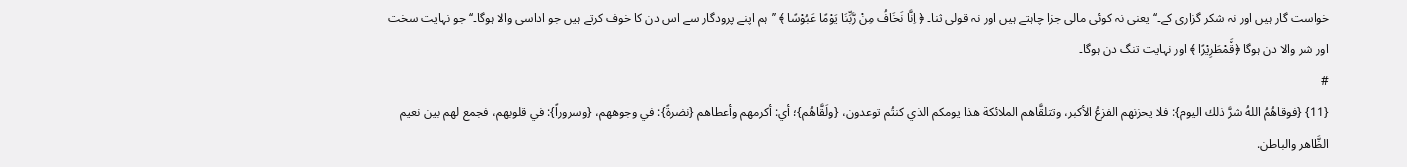خواست گار ہیں اور نہ شکر گزاری کے۔‘‘ یعنی نہ کوئی مالی جزا چاہتے ہیں اور نہ قولی ثنا۔ ﴿ اِنَّا نَخَافُ مِنْ رَّبِّنَا یَوْمًا عَبُوْسًا ﴾ ’’ہم اپنے پرودگار سے اس دن کا خوف کرتے ہیں جو اداسی والا ہوگا۔‘‘ جو نہایت سخت اور شر والا دن ہوگا ﴿قَ٘مْطَرِیْرًا ﴾ اور نہایت تنگ دن ہوگا۔
#
{11} {فوقاهُمُ اللهُ شرَّ ذلك اليوم}: فلا يحزنهم الفزعُ الأكبر، وتتلقَّاهم الملائكة هذا يومكم الذي كنتُم توعدون، {ولَقَّاهُم}؛ أي: أكرمهم وأعطاهم {نضرةً}: في وجوههم، {وسروراً}: في قلوبهم، فجمع لهم بين نعيم الظَّاهر والباطن.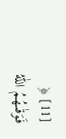[11] ﴿ فَوَقٰىهُمُ اللّٰهُ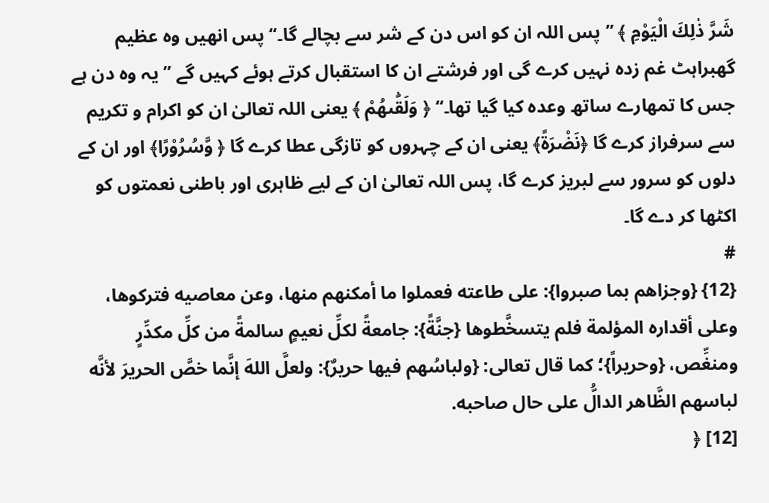شَرَّ ذٰلِكَ الْیَوْمِ ﴾ ’’پس اللہ ان کو اس دن کے شر سے بچالے گا۔‘‘ پس انھیں وہ عظیم گھبراہٹ غم زدہ نہیں کرے گی اور فرشتے ان کا استقبال کرتے ہوئے کہیں گے ’’یہ وہ دن ہے جس کا تمھارے ساتھ وعدہ کیا گیا تھا۔‘‘ ﴿ وَلَقّٰىهُمْ ﴾ یعنی اللہ تعالیٰ ان کو اکرام و تکریم سے سرفراز کرے گا ﴿نَضْرَۃً﴾ یعنی ان کے چہروں کو تازگی عطا کرے گا ﴿ وَّسُرُوْرًا﴾ اور ان کے دلوں کو سرور سے لبریز کرے گا، پس اللہ تعالیٰ ان کے لیے ظاہری اور باطنی نعمتوں کو اکٹھا کر دے گا۔
#
{12} {وجزاهم بما صبروا}: على طاعته فعملوا ما أمكنهم منها، وعن معاصيه فتركوها، وعلى أقداره المؤلمة فلم يتسخَّطوها {جنَّةً}: جامعةً لكلِّ نعيمٍ سالمةً من كلِّ مكدِّرٍ ومنغِّص، {وحريراً}؛ كما قال تعالى: {ولباسُهم فيها حريرٌ}: ولعلَّ اللهَ إنَّما خصَّ الحريرَ لأنَّه لباسهم الظَّاهر الدالُّ على حال صاحبه.
[12] ﴿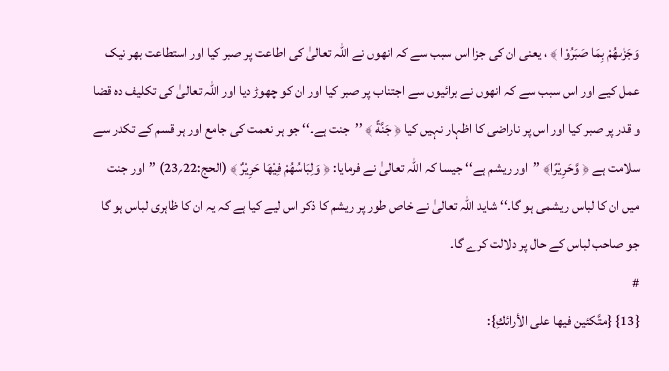وَجَزٰىهُمْ بِمَا صَبَرُوْا ﴾ ، یعنی ان کی جزا اس سبب سے کہ انھوں نے اللہ تعالیٰ کی اطاعت پر صبر کیا اور استطاعت بھر نیک عمل کیے اور اس سبب سے کہ انھوں نے برائیوں سے اجتناب پر صبر کیا اور ان کو چھوڑ دیا اور اللہ تعالیٰ کی تکلیف دہ قضا و قدر پر صبر کیا اور اس پر ناراضی کا اظہار نہیں کیا ﴿ جَنَّةً ﴾ ’’جنت ہے۔‘‘ جو ہر نعمت کی جامع اور ہر قسم کے تکدر سے سلامت ہے ﴿ وَّحَرِیْرًا﴾ ’’اور ریشم ہے‘‘ جیسا کہ اللہ تعالیٰ نے فرمایا: ﴿ وَلِبَاسُهُمْ فِیْهَا حَرِیْرٌ ﴾ (الحج:22؍23) ’’اور جنت میں ان کا لباس ریشمی ہو گا۔‘‘ شاید اللہ تعالیٰ نے خاص طور پر ریشم کا ذکر اس لیے کیا ہے کہ یہ ان کا ظاہری لباس ہو گا جو صاحب لباس کے حال پر دلالت کرے گا۔
#
{13} {متَّكئين فيها على الأرائكِ}: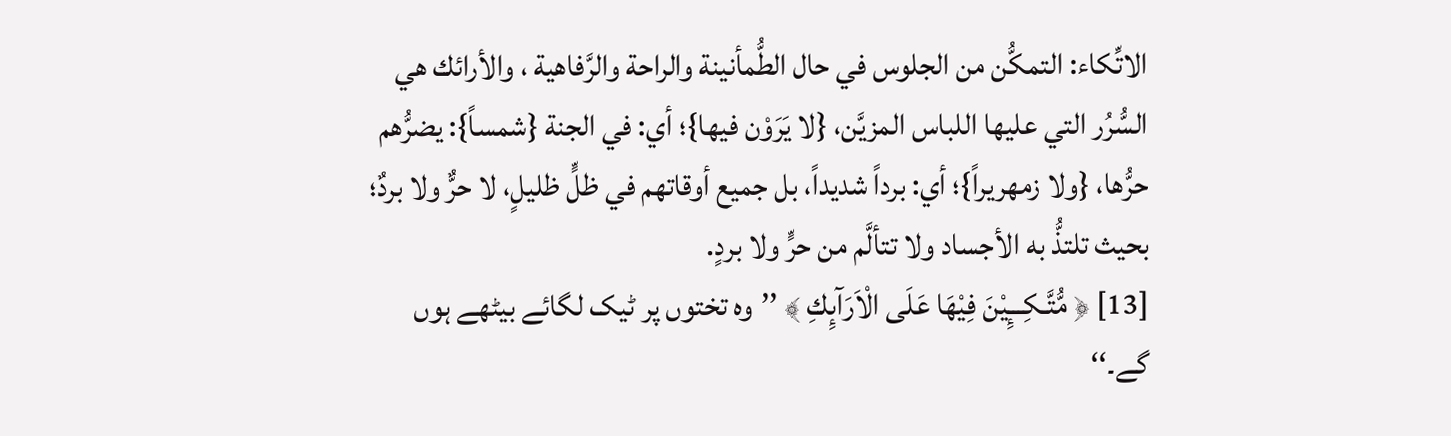الاتِّكاء: التمكُّن من الجلوس في حال الطُّمأنينة والراحة والرَّفاهية ، والأرائك هي السُّرُر التي عليها اللباس المزيَّن، {لا يَرَوْن فيها}؛ أي: في الجنة {شمساً}: يضرُّهم حرُّها، {ولا زمهريراً}؛ أي: برداً شديداً، بل جميع أوقاتهم في ظلٍّ ظليلٍ، لا حرٌّ ولا بردٌ؛ بحيث تلتذُّ به الأجساد ولا تتألَّم من حرٍّ ولا بردٍ.
[13] ﴿ مُّتَّـكِـــِٕیْنَ فِیْهَا عَلَى الْاَرَآىِٕكِ ﴾ ’’وہ تختوں پر ٹیک لگائے بیٹھے ہوں گے۔‘‘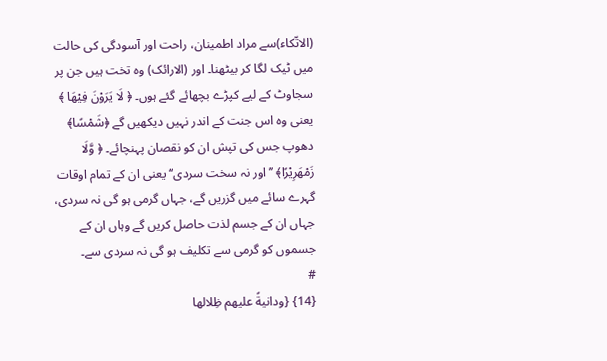(الاتّکاء)سے مراد اطمینان، راحت اور آسودگی کی حالت میں ٹیک لگا کر بیٹھنا۔ اور (الارائک) وہ تخت ہیں جن پر سجاوٹ کے لیے کپڑے بچھائے گئے ہوں۔ ﴿ لَا یَرَوْنَ فِیْهَا ﴾ یعنی وہ اس جنت کے اندر نہیں دیکھیں گے ﴿شَمْسًا﴾ دھوپ جس کی تپش ان کو نقصان پہنچائے۔ ﴿ وَّلَا زَمْهَرِیْرًا﴾ ’’اور نہ سخت سردی‘‘ یعنی ان کے تمام اوقات گہرے سائے میں گزریں گے، جہاں گرمی ہو گی نہ سردی، جہاں ان کے جسم لذت حاصل کریں گے وہاں ان کے جسموں کو گرمی سے تکلیف ہو گی نہ سردی سے۔
#
{14} {ودانيةً عليهم ظِلالها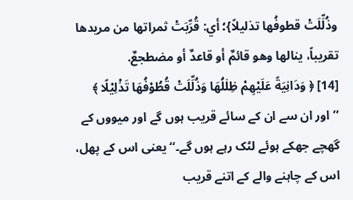وذُلِّلَتْ قطوفُها تذليلاً}؛ أي: قُرِّبَتْ ثمراتها من مريدها تقريباً، ينالها وهو قائمٌ أو قاعدٌ أو مضطجعٌ.
[14] ﴿ وَدَانِیَةً عَلَیْهِمْ ظِلٰلُهَا وَذُلِّلَتْ قُطُوْفُهَا تَذْلِیْلًا ﴾ ’’اور ان سے ان کے سائے قریب ہوں گے اور میووں کے گھچے جھکے ہوئے لٹک رہے ہوں گے۔‘‘ یعنی اس کے پھل، اس کے چاہنے والے کے اتنے قریب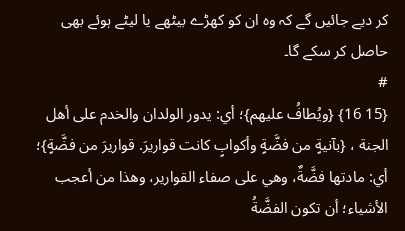کر دیے جائیں گے کہ وہ ان کو کھڑے بیٹھے یا لیٹے ہوئے بھی حاصل کر سکے گا۔
#
{15 16} {ويُطافُ عليهم}؛ أي: يدور الولدان والخدم على أهل الجنة ، {بآنيةٍ من فضَّةٍ وأكوابٍ كانت قواريرَ. قواريرَ من فضَّةٍ}؛ أي: مادتها فضَّةٌ، وهي على صفاء القوارير، وهذا من أعجب الأشياء؛ أن تكون الفضَّةُ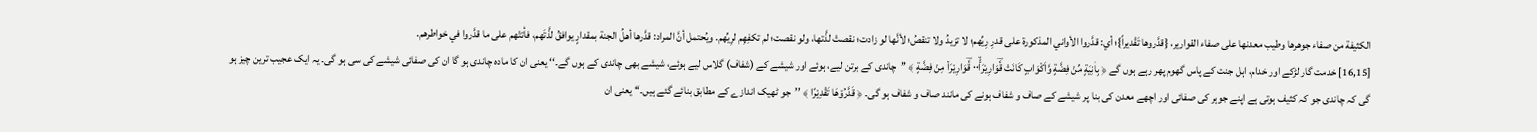الكثيفة من صفاء جوهرها وطيب معدنها على صفاء القوارير، {قدَّروها تَقْديراً}؛ أي: قدَّروا الأواني المذكورة على قدرِ رِيِّهم؛ لا تزيدُ ولا تنقصُ؛ لأنَّها لو زادت؛ نقصتْ لذَّتها، ولو نقصت؛ لم تكفِهِم لرِيِّهم. ويُحتمل أنَّ المراد: قدَّرها أهلُ الجنة بمقدارٍ يوافقُ لذَّتَهم، فأتتْهم على ما قدَّروا في خواطرهم.
[16,15] خدمت گار لڑکے اور خدام، اہل جنت کے پاس گھوم پھر رہے ہوں گے ﴿ بِاٰنِیَةٍ مِّنْ فِضَّةٍ وَّاَكْوَابٍ كَانَتْ قَ٘ؔوَارِیْرَاۡۙ۰۰ قَ٘ؔوَارِیْرَاۡ مِنْ فِضَّةٍ ﴾ ’’چاندی کے برتن لیے، ہوئے اور شیشے کے (شفاف) گلاس لیے ہوئے، شیشے بھی چاندی کے ہوں گے۔‘‘ یعنی ان کا مادہ چاندی ہو گا ان کی صفائی شیشے کی سی ہو گی۔ یہ ایک عجیب ترین چیز ہو گی کہ چاندی جو کہ کثیف ہوتی ہے اپنے جوہر کی صفائی اور اچھے معدن کی بنا پر شیشے کے صاف و شفاف ہونے کی مانند صاف و شفاف ہو گی۔ ﴿ قَدَّرُوْهَا تَقْدِیْرًا ﴾ ’’جو ٹھیک اندازے کے مطابق بنائے گئے ہیں۔‘‘ یعنی ان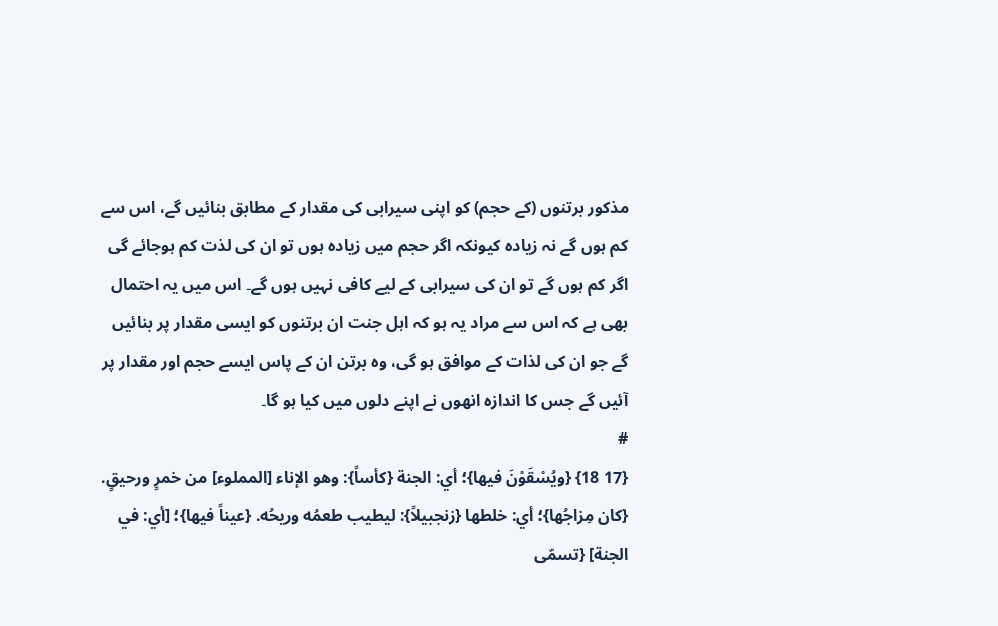مذکور برتنوں (کے حجم) کو اپنی سیرابی کی مقدار کے مطابق بنائیں گے، اس سے کم ہوں گے نہ زیادہ کیونکہ اگر حجم میں زیادہ ہوں تو ان کی لذت کم ہوجائے گی اگر کم ہوں گے تو ان کی سیرابی کے لیے کافی نہیں ہوں گے۔ اس میں یہ احتمال بھی ہے کہ اس سے مراد یہ ہو کہ اہل جنت ان برتنوں کو ایسی مقدار پر بنائیں گے جو ان کی لذات کے موافق ہو گی، وہ برتن ان کے پاس ایسے حجم اور مقدار پر آئیں گے جس کا اندازہ انھوں نے اپنے دلوں میں کیا ہو گا۔
#
{17 18} {ويُسْقَوْنَ فيها}؛ أي: الجنة {كأساً}: وهو الإناء [المملوء] من خمرٍ ورحيقٍ. {كان مِزاجُها}؛ أي: خلطها {زنجبيلاً}: ليطيب طعمُه وريحُه. {عيناً فيها}؛ [أي: في الجنة] {تسمّى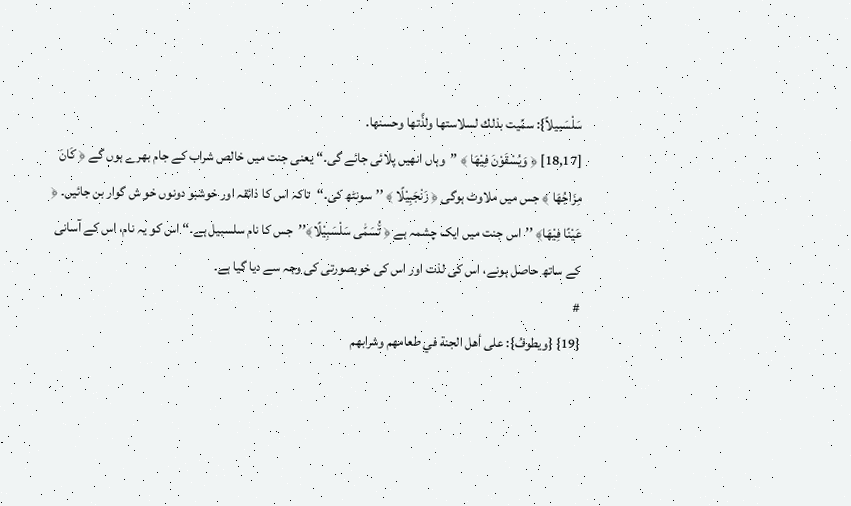سَلْسَبيلاً}: سمِّيت بذلك لسلاستها ولذَّتها وحسنها.
[18,17] ﴿ وَیُسْقَوْنَ فِیْهَا ﴾ ’’وہاں انھیں پلائی جائے گی۔‘‘ یعنی جنت میں خالص شراب کے جام بھرے ہوں گے ﴿ كَانَ مِزَاجُهَا ﴾ جس میں ملاوٹ ہوگی ﴿ زَنْجَبِیْلًا ﴾ ’’سونٹھ کی۔‘‘تاکہ اس کا ذائقہ اور خوشبو دونوں خو ش گوار بن جائیں۔ ﴿ عَیْنًا فِیْهَا﴾ ’’اس جنت میں ایک چشمہ ہے ﴿ تُ٘سَمّٰى سَلْسَبِیْلًا﴾’’جس کا نام سلسبیل ہے۔‘‘ اس کو یہ نام، اس کے آسانی کے ساتھ حاصل ہونے، اس کی لذت اور اس کی خوبصورتی کی وجہ سے دیا گیا ہے۔
#
{19} {ويطوفُ}: على أهل الجنة في طعامهم وشرابهم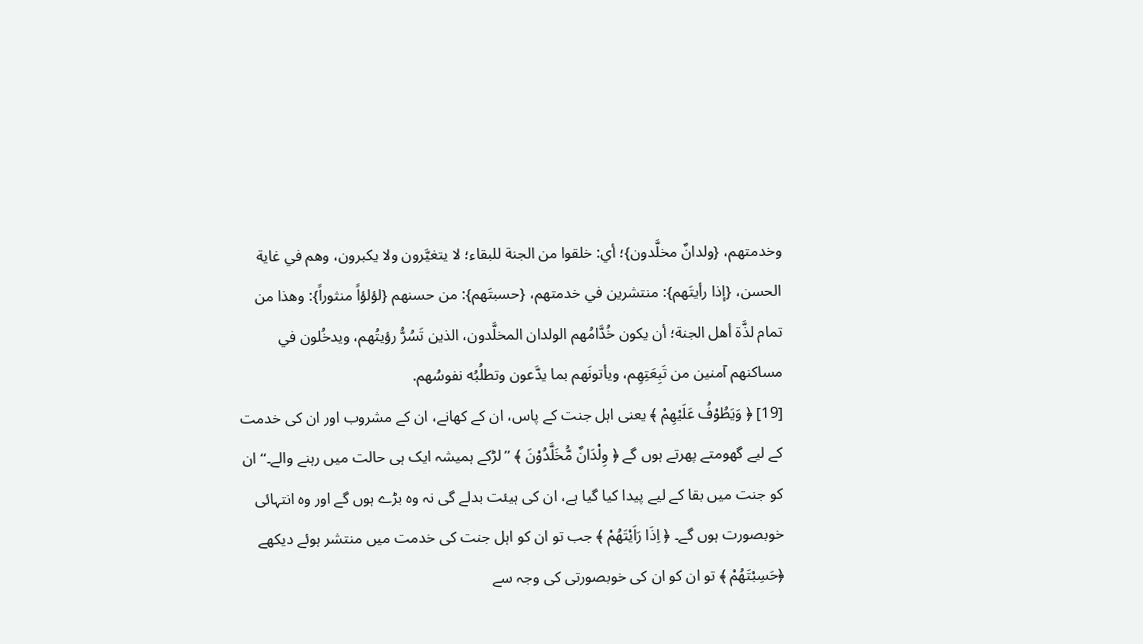وخدمتهم، {ولدانٌ مخلَّدون}؛ أي: خلقوا من الجنة للبقاء؛ لا يتغيَّرون ولا يكبرون، وهم في غاية الحسن، {إذا رأيتَهم}: منتشرين في خدمتهم، {حسبتَهم}: من حسنهم {لؤلؤاً منثوراً}: وهذا من تمام لذَّة أهل الجنة؛ أن يكون خُدَّامُهم الولدان المخلَّدون، الذين تَسُرُّ رؤيتُهم، ويدخُلون في مساكنهم آمنين من تَبِعَتِهِم، ويأتونَهم بما يدَّعون وتطلُبُه نفوسُهم.
[19] ﴿ وَیَطُوْفُ عَلَیْهِمْ ﴾ یعنی اہل جنت کے پاس، ان کے کھانے، ان کے مشروب اور ان کی خدمت کے لیے گھومتے پھرتے ہوں گے ﴿ وِلْدَانٌ مُّخَلَّدُوْنَ ﴾ ’’لڑکے ہمیشہ ایک ہی حالت میں رہنے والے۔‘‘ ان کو جنت میں بقا کے لیے پیدا کیا گیا ہے، ان کی ہیئت بدلے گی نہ وہ بڑے ہوں گے اور وہ انتہائی خوبصورت ہوں گے۔ ﴿ اِذَا رَاَیْتَهُمْ ﴾ جب تو ان کو اہل جنت کی خدمت میں منتشر ہوئے دیکھے ﴿حَسِبْتَهُمْ ﴾ تو ان کو ان کی خوبصورتی کی وجہ سے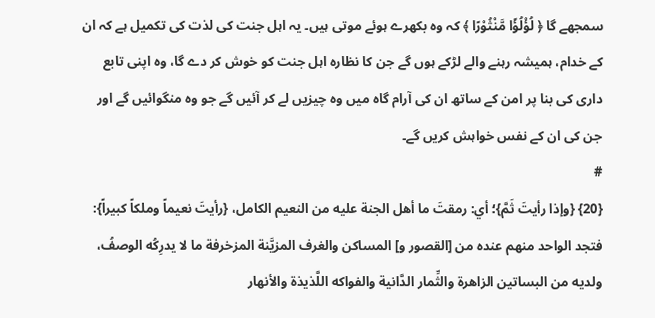سمجھے گا ﴿ لُؤْلُؤًا مَّنْثُوْرًا ﴾ کہ وہ بکھرے ہوئے موتی ہیں۔ یہ اہل جنت کی لذت کی تکمیل ہے کہ ان کے خدام، ہمیشہ رہنے والے لڑکے ہوں گے جن کا نظارہ اہل جنت کو خوش کر دے گا، وہ اپنی تابع داری کی بنا پر امن کے ساتھ ان کی آرام گاہ میں وہ چیزیں لے کر آئیں گے جو وہ منگوائیں گے اور جن کی ان کے نفس خواہش کریں گے۔
#
{20} {وإذا رأيتَ ثَمَّ}؛ أي: رمقتَ ما أهل الجنة عليه من النعيم الكامل، {رأيتَ نعيماً وملكاً كبيراً}: فتجد الواحد منهم عنده من [القصور و] المساكن والغرف المزيَّنة المزخرفة ما لا يدرِكُه الوصفُ، ولديه من البساتين الزاهرة والثِّمار الدَّانية والفواكه اللَّذيذة والأنهار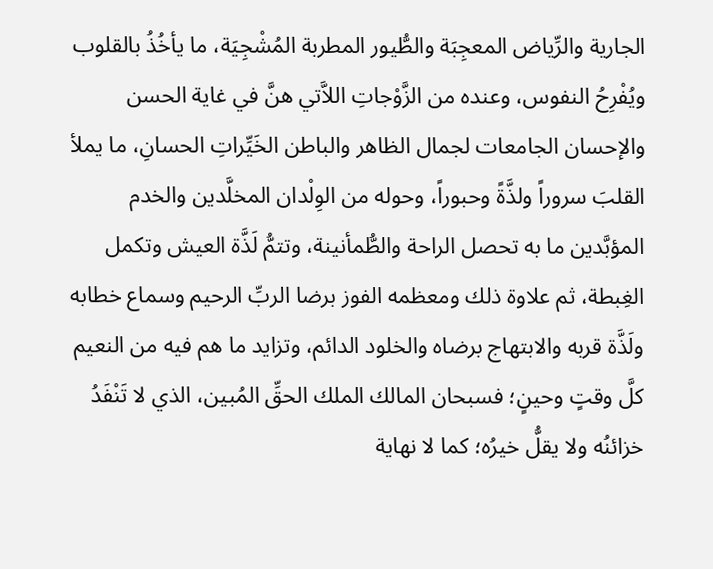الجارية والرِّياض المعجِبَة والطُّيور المطربة المُشْجِيَة، ما يأخُذُ بالقلوب ويُفْرِحُ النفوس، وعنده من الزَّوْجاتِ اللاَّتي هنَّ في غاية الحسن والإحسان الجامعات لجمال الظاهر والباطن الخَيِّراتِ الحسانِ، ما يملأ القلبَ سروراً ولذَّةً وحبوراً، وحوله من الوِلْدان المخلَّدين والخدم المؤبَّدين ما به تحصل الراحة والطُّمأنينة، وتتمُّ لَذَّة العيش وتكمل الغِبطة، ثم علاوة ذلك ومعظمه الفوز برضا الربِّ الرحيم وسماع خطابه ولَذَّة قربه والابتهاج برضاه والخلود الدائم، وتزايد ما هم فيه من النعيم كلَّ وقتٍ وحينٍ؛ فسبحان المالك الملك الحقِّ المُبين، الذي لا تَنْفَدُ خزائنُه ولا يقلُّ خيرُه؛ كما لا نهاية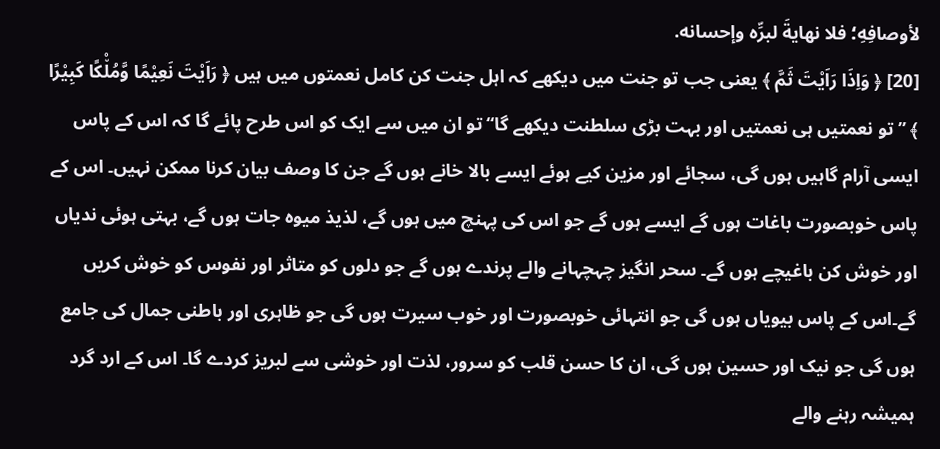لأوصافِهِ؛ فلا نهايةَ لبرِّه وإحسانه.
[20] ﴿ وَاِذَا رَاَیْتَ ثَمَّ ﴾ یعنی جب تو جنت میں دیکھے کہ اہل جنت کن کامل نعمتوں میں ہیں ﴿ رَاَیْتَ نَعِیْمًا وَّمُلْ٘كًا كَبِیْرًا ﴾ ’’تو نعمتیں ہی نعمتیں اور بہت بڑی سلطنت دیکھے گا‘‘تو ان میں سے ایک کو اس طرح پائے گا کہ اس کے پاس ایسی آرام گاہیں ہوں گی، سجائے اور مزین کیے ہوئے ایسے بالا خانے ہوں گے جن کا وصف بیان کرنا ممکن نہیں۔ اس کے پاس خوبصورت باغات ہوں گے ایسے ہوں گے جو اس کی پہنچ میں ہوں گے، لذیذ میوہ جات ہوں گے، بہتی ہوئی ندیاں اور خوش کن باغیچے ہوں گے۔ سحر انگیز چہچہانے والے پرندے ہوں گے جو دلوں کو متاثر اور نفوس کو خوش کریں گے۔اس کے پاس بیویاں ہوں گی جو انتہائی خوبصورت اور خوب سیرت ہوں گی جو ظاہری اور باطنی جمال کی جامع ہوں گی جو نیک اور حسین ہوں گی، ان کا حسن قلب کو سرور، لذت اور خوشی سے لبریز کردے گا۔ اس کے ارد گرد ہمیشہ رہنے والے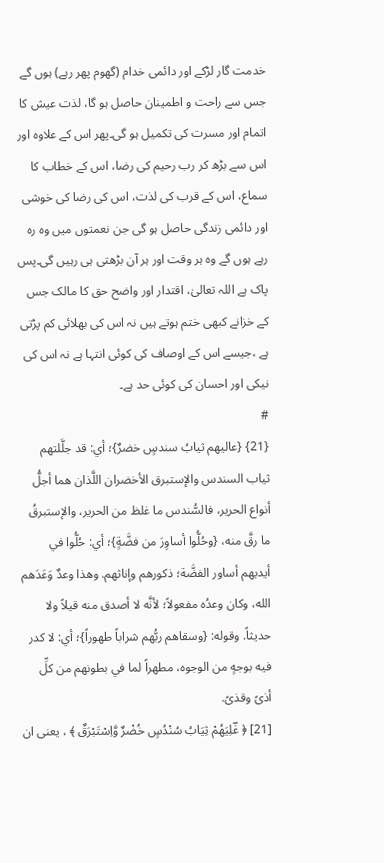خدمت گار لڑکے اور دائمی خدام (گھوم پھر رہے) ہوں گے جس سے راحت و اطمینان حاصل ہو گا، لذت عیش کا اتمام اور مسرت کی تکمیل ہو گی۔پھر اس کے علاوہ اور اس سے بڑھ کر رب رحیم کی رضا، اس کے خطاب کا سماع، اس کے قرب کی لذت، اس کی رضا کی خوشی اور دائمی زندگی حاصل ہو گی جن نعمتوں میں وہ رہ رہے ہوں گے وہ ہر وقت اور ہر آن بڑھتی ہی رہیں گی۔پس پاک ہے اللہ تعالیٰ، اقتدار اور واضح حق کا مالک جس کے خزانے کبھی ختم ہوتے ہیں نہ اس کی بھلائی کم پڑتی ہے ،جیسے اس کے اوصاف کی کوئی انتہا ہے نہ اس کی نیکی اور احسان کی کوئی حد ہے۔
#
{21} {عاليهم ثيابُ سندسٍ خضرٌ}؛ أي: قد جلَّلتهم ثياب السندس والإستبرق الأخضران اللَّذان هما أجلُّ أنواع الحرير، فالسُّندس ما غلظ من الحرير، والإستبرقُ ما رقَّ منه، {وحُلُّوا أساوِرَ من فضَّةٍ}؛ أي: حُلُّوا في أيديهم أساور الفضَّة؛ ذكورهم وإناثهم. وهذا وعدٌ وَعَدَهم الله، وكان وعدُه مفعولاً؛ لأنَّه لا أصدق منه قيلاً ولا حديثاً. وقوله: {وسقاهم ربُّهم شراباً طهوراً}؛ أي: لا كدر فيه بوجهٍ من الوجوه، مطهراً لما في بطونهم من كلِّ أذىً وقذىً.
[21] ﴿ عٰؔلِیَهُمْ ثِیَابُ سُنْدُسٍ خُضْرٌ وَّاِسْتَبْرَقٌ ﴾ ، یعنی ان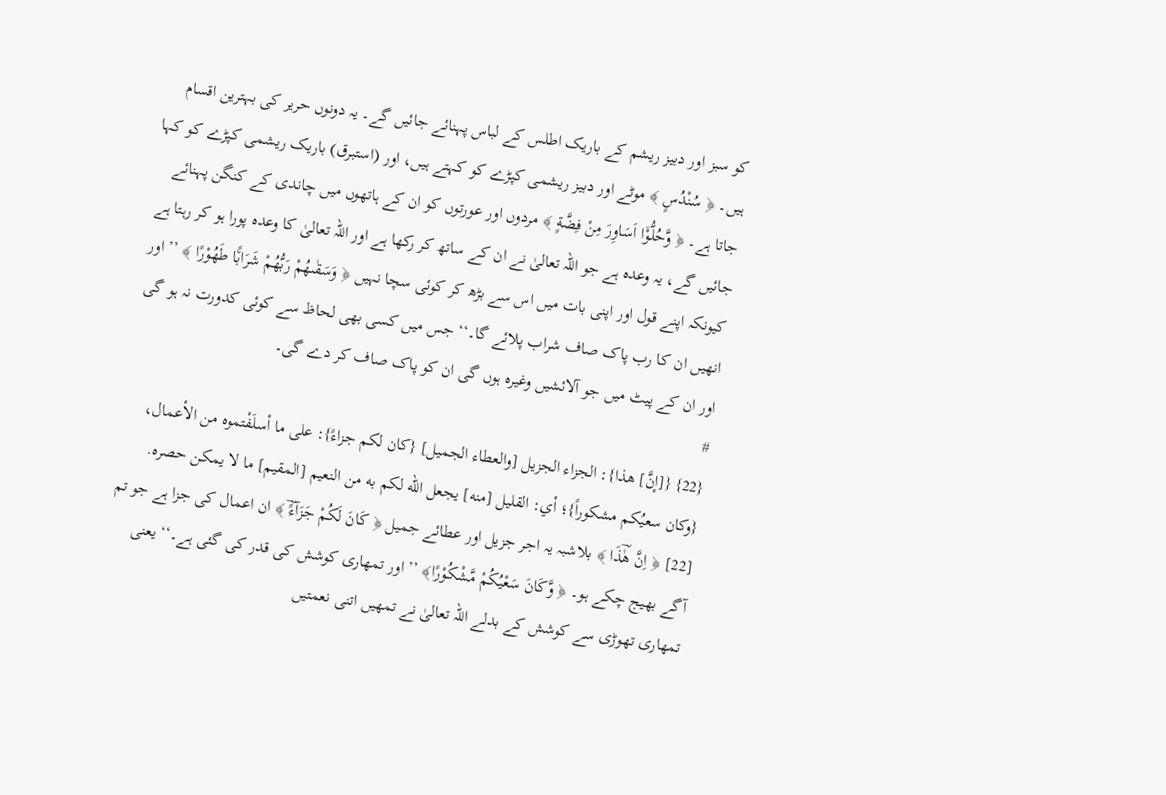کو سبز اور دبیز ریشم کے باریک اطلس کے لباس پہنائے جائیں گے۔ یہ دونوں حریر کی بہترین اقسام ہیں۔ ﴿ سُنْدُسٍ ﴾ موٹے اور دبیز ریشمی کپڑے کو کہتے ہیں، اور (استبرق) باریک ریشمی کپڑے کو کہا جاتا ہے۔ ﴿ وَّحُلُّوْۤا اَسَاوِرَ مِنْ فِضَّةٍ ﴾ مردوں اور عورتوں کو ان کے ہاتھوں میں چاندی کے کنگن پہنائے جائیں گے، یہ وعدہ ہے جو اللہ تعالیٰ نے ان کے ساتھ کر رکھا ہے اور اللہ تعالیٰ کا وعدہ پورا ہو کر رہتا ہے کیونکہ اپنے قول اور اپنی بات میں اس سے بڑھ کر کوئی سچا نہیں ﴿ وَسَقٰىهُمْ رَبُّهُمْ شَرَابً٘ا طَهُوْرًا ﴾ ’’اور انھیں ان کا رب پاک صاف شراب پلائے گا۔‘‘ جس میں کسی بھی لحاظ سے کوئی کدورت نہ ہو گی اور ان کے پیٹ میں جو آلائشیں وغیرہ ہوں گی ان کو پاک صاف کر دے گی۔
#
{22} {[إنَّ] هذا}: الجزاء الجزيل [والعطاء الجميل] {كان لكم جزاءً}: على ما أسلَفْتموه من الأعمال، {وكان سعيُكم مشكوراً}؛ أي: القليل [منه] يجعل الله لكم به من النعيم [المقيم] ما لا يمكن حصره.
[22] ﴿ اِنَّ هٰؔذَا ﴾ بلاشبہ یہ اجر جزیل اور عطائے جمیل ﴿ كَانَ لَكُمْ جَزَآءًؔ ﴾ ان اعمال کی جزا ہے جو تم آگے بھیج چکے ہو۔ ﴿ وَّكَانَ سَعْیُكُمْ مَّشْكُوْرًا﴾ ’’اور تمھاری کوشش کی قدر کی گئی ہے۔‘‘ یعنی تمھاری تھوڑی سے کوشش کے بدلے اللہ تعالیٰ نے تمھیں اتنی نعمتیں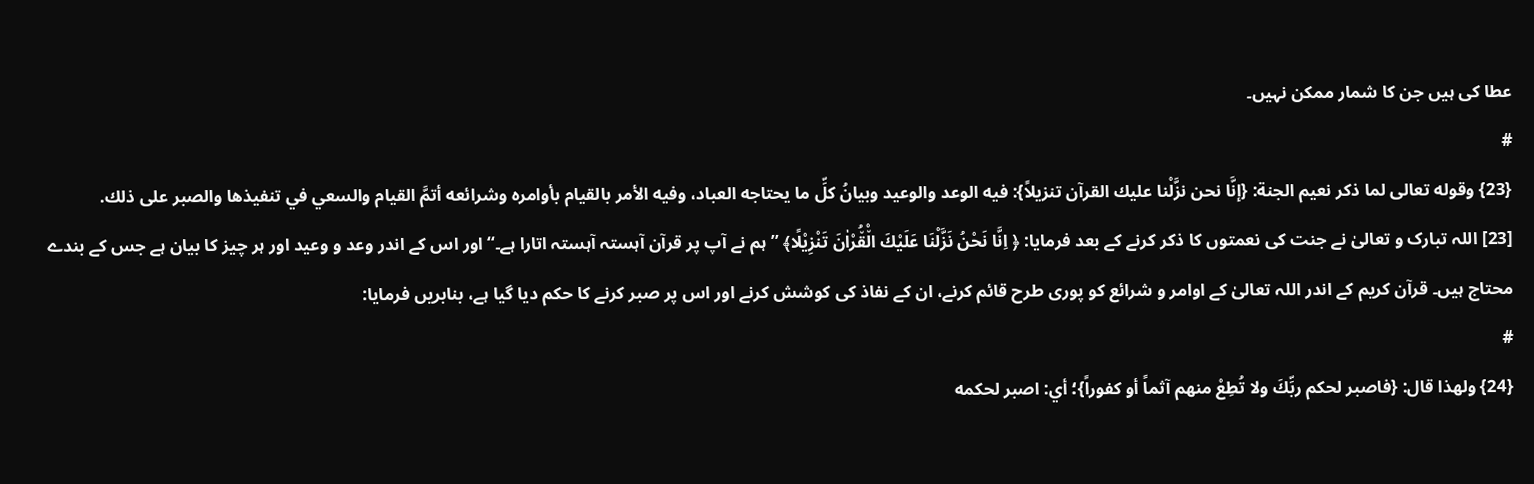عطا کی ہیں جن کا شمار ممکن نہیں۔
#
{23} وقوله تعالى لما ذكر نعيم الجنة: {إنَّا نحن نزَّلْنا عليك القرآن تنزيلاً}: فيه الوعد والوعيد وبيانُ كلِّ ما يحتاجه العباد، وفيه الأمر بالقيام بأوامره وشرائعه أتمَّ القيام والسعي في تنفيذها والصبر على ذلك.
[23] اللہ تبارک و تعالیٰ نے جنت کی نعمتوں کا ذکر کرنے کے بعد فرمایا: ﴿ اِنَّا نَحْنُ نَزَّلْنَا عَلَیْكَ الْ٘قُ٘رْاٰنَ تَنْزِیْلًا﴾ ’’ہم نے آپ پر قرآن آہستہ آہستہ اتارا ہے۔‘‘اور اس کے اندر وعد و وعید اور ہر چیز کا بیان ہے جس کے بندے محتاج ہیں۔ قرآن کریم کے اندر اللہ تعالیٰ کے اوامر و شرائع کو پوری طرح قائم کرنے، ان کے نفاذ کی کوشش کرنے اور اس پر صبر کرنے کا حکم دیا گیا ہے، بنابریں فرمایا:
#
{24} ولهذا قال: {فاصبر لحكم ربِّكَ ولا تُطِعْ منهم آثماً أو كفوراً}؛ أي: اصبر لحكمه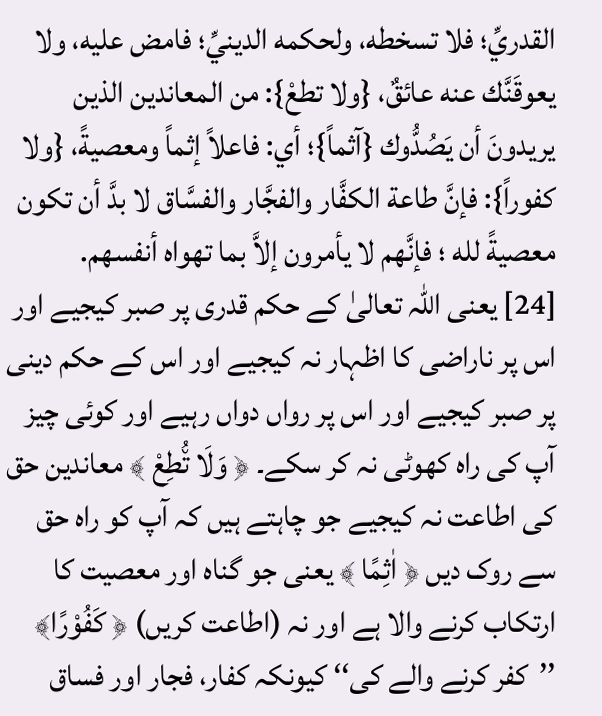القدريِّ؛ فلا تسخطه، ولحكمه الدينيِّ؛ فامض عليه، ولا يعوقَنَّك عنه عائقٌ، {ولا تطعْ}: من المعاندين الذين يريدونَ أن يَصُدُّوك {آثماً}؛ أي: فاعلاً إثماً ومعصيةً، {ولا كفوراً}: فإنَّ طاعة الكفَّار والفجَّار والفسَّاق لا بدَّ أن تكون معصيةً لله ؛ فإنَّهم لا يأمرون إلاَّ بما تهواه أنفسهم.
[24] یعنی اللہ تعالیٰ کے حکم قدری پر صبر کیجیے اور اس پر ناراضی کا اظہار نہ کیجیے اور اس کے حکم دینی پر صبر کیجیے اور اس پر رواں دواں رہیے اور کوئی چیز آپ کی راہ کھوٹی نہ کر سکے۔ ﴿ وَلَا تُ٘طِعْ ﴾ معاندین حق کی اطاعت نہ کیجیے جو چاہتے ہیں کہ آپ کو راہ حق سے روک دیں ﴿ اٰثِمًا ﴾ یعنی جو گناہ اور معصیت کا ارتکاب کرنے والا ہے اور نہ (اطاعت کریں) ﴿ كَفُوْرًا﴾ ’’كفر كرنے والے كی‘‘ کیونکہ کفار، فجار اور فساق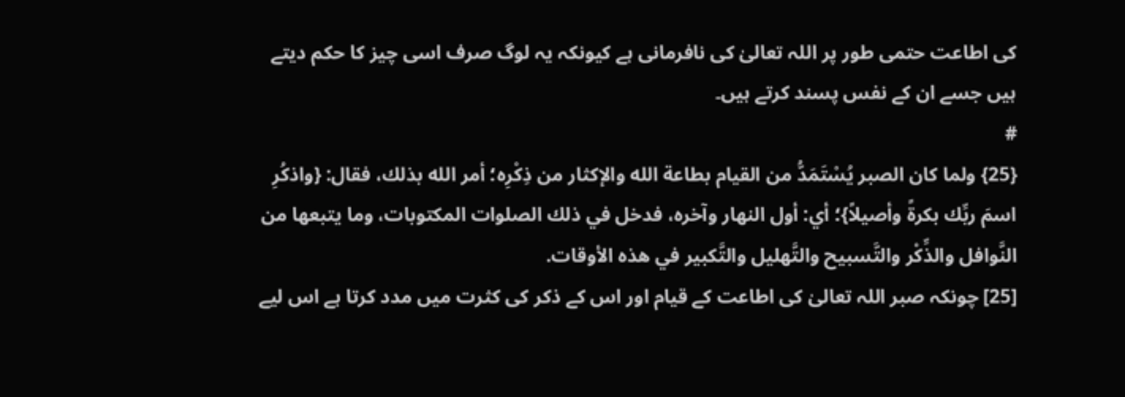کی اطاعت حتمی طور پر اللہ تعالیٰ کی نافرمانی ہے کیونکہ یہ لوگ صرف اسی چیز کا حکم دیتے ہیں جسے ان کے نفس پسند کرتے ہیں۔
#
{25} ولما كان الصبر يُسْتَمَدُّ من القيام بطاعة الله والإكثار من ذِكْرِه؛ أمر الله بذلك، فقال: {واذكُرِ اسمَ ربِّك بكرةً وأصيلاً}؛ أي: أول النهار وآخره، فدخل في ذلك الصلوات المكتوبات، وما يتبعها من النَّوافل والذِّكْر والتَّسبيح والتَّهليل والتَّكبير في هذه الأوقات.
[25] چونکہ صبر اللہ تعالیٰ کی اطاعت کے قیام اور اس کے ذکر کی کثرت میں مدد کرتا ہے اس لیے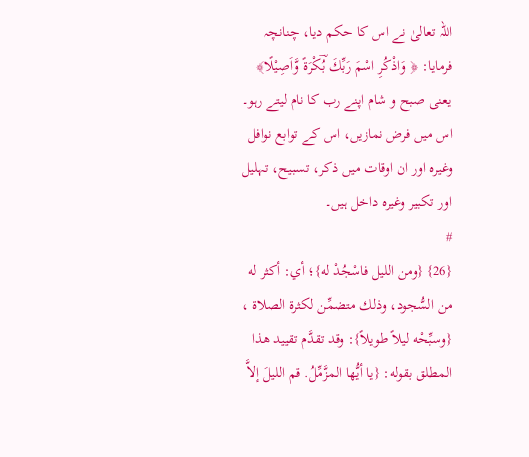اللہ تعالیٰ نے اس کا حکم دیا، چنانچہ فرمایا: ﴿ وَاذْكُرِ اسْمَ رَبِّكَ بُؔكْرَةً وَّاَصِیْلًا﴾ یعنی صبح و شام اپنے رب کا نام لیتے رہو۔ اس میں فرض نمازیں، اس کے توابع نوافل وغیرہ اور ان اوقات میں ذکر، تسبیح، تہلیل اور تکبیر وغیرہ داخل ہیں۔
#
{26} {ومن الليل فاسْجُدْ له}؛ أي: أكثر له من السُّجود، وذلك متضمِّن لكثرة الصلاة ، {وسبِّحْه ليلاً طويلاً}: وقد تقدَّم تقييد هذا المطلق بقوله: {يا أيُّها المزَّمِّلُ. قم الليلَ إلاَّ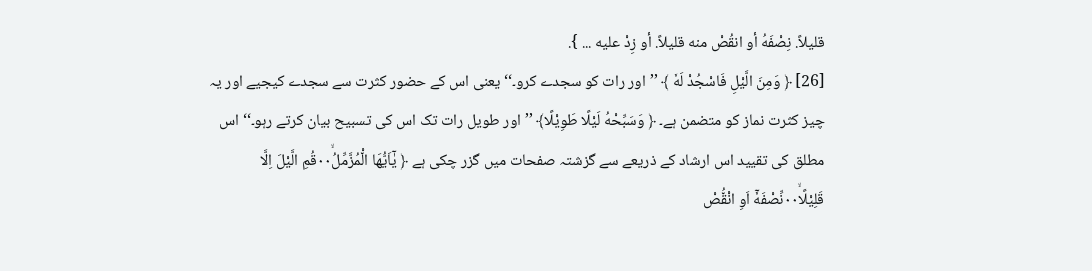قليلاً. نِصْفَهُ أو انقُصْ منه قليلاً. أو زِدْ عليه ... }.
[26] ﴿ وَمِنَ الَّیْلِ فَاسْجُدْ لَهٗ ﴾ ’’اور رات کو سجدے کرو۔‘‘ یعنی اس کے حضور کثرت سے سجدے کیجیے اور یہ چیز کثرت نماز کو متضمن ہے۔ ﴿ وَسَبِّحْهُ لَیْلًا طَوِیْلًا﴾ ’’اور طویل رات تک اس کی تسبیح بیان کرتے رہو۔‘‘ اس مطلق کی تقیید اس ارشاد کے ذریعے سے گزشتہ صفحات میں گزر چکی ہے ﴿ یٰۤاَیُّهَا الْ٘مُزَّمِّلُۙ۰۰قُمِ الَّیْلَ اِلَّا قَلِیْلًاۙ۰۰نِّصْفَهٗۤ اَوِ انْقُ٘صْ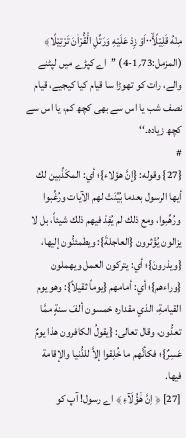مِنْهُ قَلِیْلًاۙ۰۰اَوْ زِدْ عَلَیْهِ وَرَتِّلِ الْ٘قُ٘رْاٰنَ تَرْتِیْلًا﴾ (المزمل:73؍1-4) ’’اے کپڑے میں لپٹنے والے، رات کو تھوڑا سا قیام کیا کیجیے، قیام نصف شب یا اس سے بھی کچھ کم، یا اس سے کچھ زیادہ۔‘‘
#
{27} وقوله: {إنَّ هؤلاء}؛ أي: المكَذِّبين لك أيها الرسول بعدما بُيِّنَتْ لهم الآيات ورُغِّبوا ورُهِّبوا، ومع ذلك لم يُفِدْ فيهم ذلك شيئاً، بل لا يزالون يُؤْثرون {العاجلةَ}: ويطمئنُّون إليها، {ويذرونَ}؛ أي: يتركون العمل ويهملون {وراءهم}؛ أي: أمامهم {يوماً ثقيلاً}: وهو يوم القيامةِ، الذي مقداره خمسون ألفَ سنةٍ ممَّا تعدُّون، وقال تعالى: {يقولُ الكافرون هذا يومٌ عَسِرٌ}؛ فكأنَّهم ما خُلِقوا إلاَّ للدُّنيا والإقامة فيها.
[27] ﴿ اِنَّ هٰۤؤُلَآءِ ﴾ اے رسول! آپ کو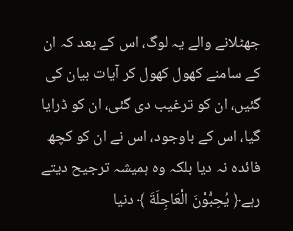جھٹلانے والے یہ لوگ، اس کے بعد کہ ان کے سامنے کھول کھول کر آیات بیان کی گئیں، ان کو ترغیب دی گئی، ان کو ڈرایا گیا، اس کے باوجود، اس نے ان کو کچھ فائدہ نہ دیا بلکہ وہ ہمیشہ ترجیح دیتے رہے﴿ یُحِبُّوْنَ الْعَاجِلَةَ ﴾ دنیا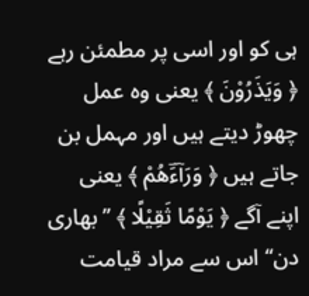ہی کو اور اسی پر مطمئن رہے ﴿ وَیَذَرُوْنَ ﴾ یعنی وہ عمل چھوڑ دیتے ہیں اور مہمل بن جاتے ہیں ﴿ وَرَآءَؔهُمْ ﴾ یعنی اپنے آگے ﴿ یَوْمًا ثَقِیْلًا ﴾ ’’بھاری دن‘‘ اس سے مراد قیامت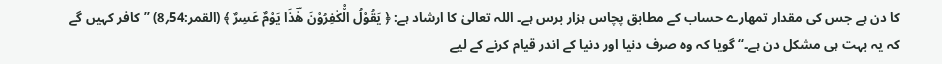کا دن ہے جس کی مقدار تمھارے حساب کے مطابق پچاس ہزار برس ہے۔ اللہ تعالیٰ کا ارشاد ہے: ﴿ یَقُوْلُ الْ٘كٰفِرُوْنَ هٰؔذَا یَوْمٌ عَسِرٌ ﴾ (القمر:54؍8) ’’کافر کہیں گے کہ یہ بہت ہی مشکل دن ہے۔‘‘ گویا کہ وہ صرف دنیا اور دنیا کے اندر قیام کرنے کے لیے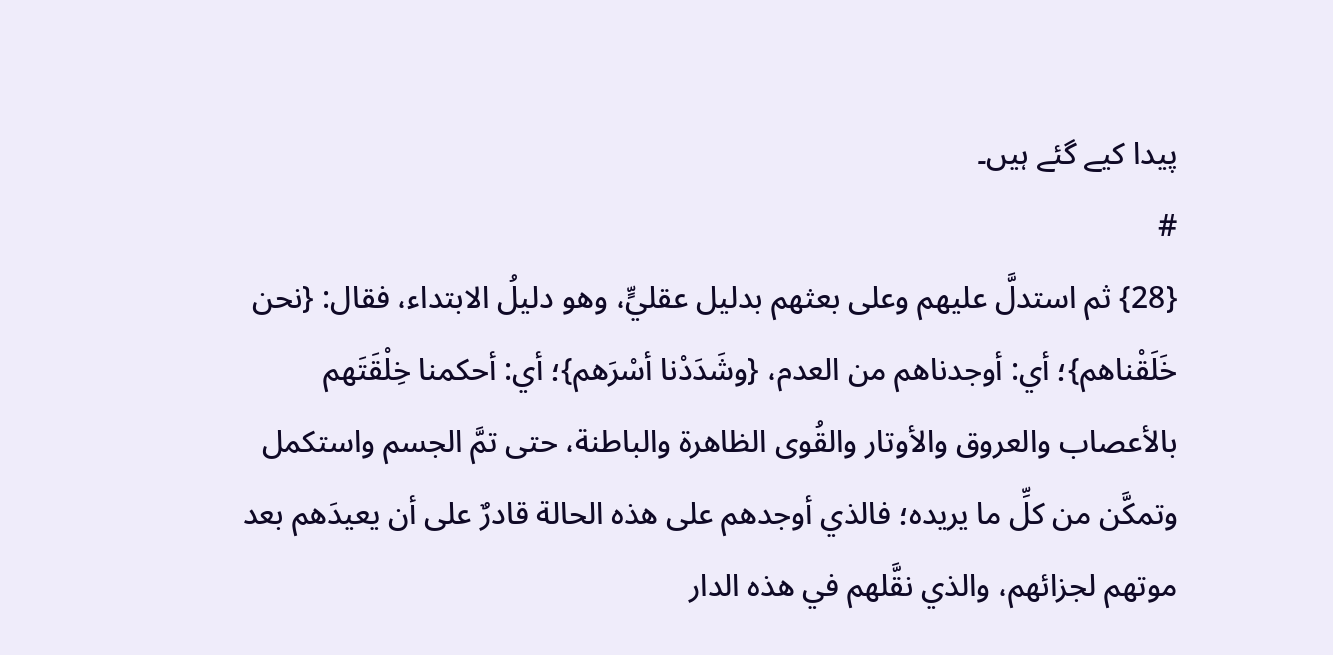پیدا کیے گئے ہیں۔
#
{28} ثم استدلَّ عليهم وعلى بعثهم بدليل عقليٍّ، وهو دليلُ الابتداء، فقال: {نحن خَلَقْناهم}؛ أي: أوجدناهم من العدم، {وشَدَدْنا أسْرَهم}؛ أي: أحكمنا خِلْقَتَهم بالأعصاب والعروق والأوتار والقُوى الظاهرة والباطنة، حتى تمَّ الجسم واستكمل وتمكَّن من كلِّ ما يريده؛ فالذي أوجدهم على هذه الحالة قادرٌ على أن يعيدَهم بعد موتهم لجزائهم، والذي نقَّلهم في هذه الدار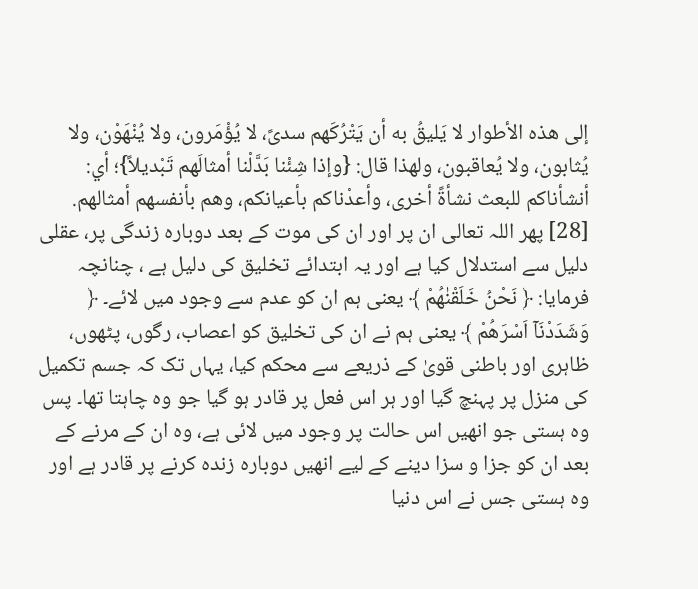إلى هذه الأطوار لا يَليقُ به أن يَتْرُكَهم سدىً، لا يُؤْمَرون، ولا يُنْهَوْن، ولا يُثابون، ولا يُعاقبون، ولهذا قال: {وإذا شِئْنا بَدَّلْنا أمثالَهم تَبْديلاً}؛ أي: أنشأناكم للبعث نشأةً أخرى، وأعدْناكم بأعيانكم، وهم بأنفسهم أمثالهم.
[28] پھر اللہ تعالی ان پر اور ان کی موت کے بعد دوبارہ زندگی پر، عقلی دلیل سے استدلال کیا ہے اور یہ ابتدائے تخلیق کی دلیل ہے ، چنانچہ فرمایا: ﴿ نَحْنُ خَلَقْنٰهُمْ ﴾ یعنی ہم ان کو عدم سے وجود میں لائے۔ ﴿ وَشَدَدْنَاۤ اَسْرَهُمْ ﴾ یعنی ہم نے ان کی تخلیق کو اعصاب، رگوں، پٹھوں، ظاہری اور باطنی قویٰ کے ذریعے سے محکم کیا، یہاں تک کہ جسم تکمیل کی منزل پر پہنچ گیا اور ہر اس فعل پر قادر ہو گیا جو وہ چاہتا تھا۔ پس وہ ہستی جو انھیں اس حالت پر وجود میں لائی ہے، وہ ان کے مرنے کے بعد ان کو جزا و سزا دینے کے لیے انھیں دوبارہ زندہ کرنے پر قادر ہے اور وہ ہستی جس نے اس دنیا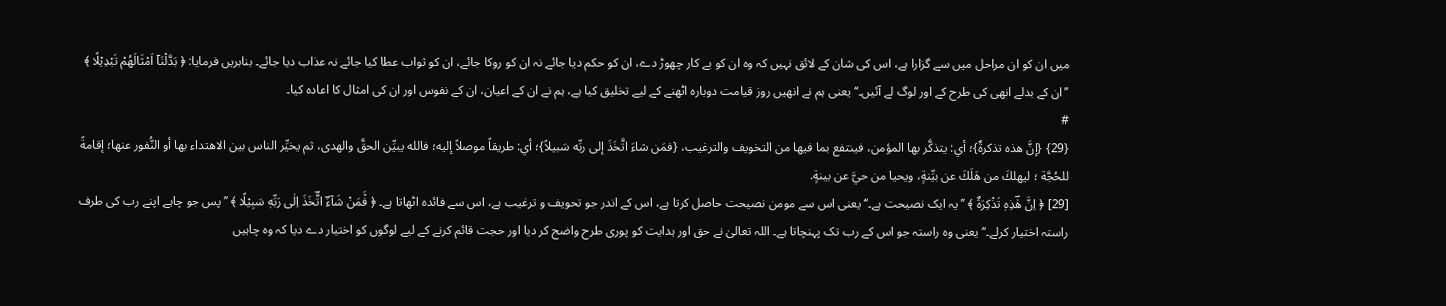میں ان کو ان مراحل میں سے گزارا ہے، اس کی شان کے لائق نہیں کہ وہ ان کو بے کار چھوڑ دے، ان کو حکم دیا جائے نہ ان کو روکا جائے، ان کو ثواب عطا کیا جائے نہ عذاب دیا جائے۔ بنابریں فرمایا: ﴿ بَدَّلْنَاۤ اَمْثَالَهُمْ تَبْدِیْلًا ﴾ ’’ان کے بدلے انھی کی طرح کے اور لوگ لے آئیں۔‘‘ یعنی ہم نے انھیں روز قیامت دوبارہ اٹھنے کے لیے تخلیق کیا ہے، ہم نے ان کے اعیان، ان کے نفوس اور ان کی امثال کا اعادہ کیا۔
#
{29} {إنَّ هذه تذكرةٌ}؛ أي: يتذكَّر بها المؤمن، فينتفع بما فيها من التخويف والترغيب، {فمَن شاءَ اتَّخَذَ إلى ربِّه سَبيلاً}؛ أي: طريقاً موصلاً إليه؛ فالله يبيِّن الحقَّ والهدى، ثم يخيِّر الناس بين الاهتداء بها أو النُّفور عنها؛ إقامةً للحُجَّة ؛ ليهلكَ من هَلَكَ عن بيِّنةٍ، ويحيا من حيَّ عن بينةٍ.
[29] ﴿ اِنَّ هٰؔذِهٖ تَذْكِرَةٌ ﴾ ’’یہ ایک نصیحت ہے۔‘‘یعنی اس سے مومن نصیحت حاصل کرتا ہے، اس کے اندر جو تحویف و ترغیب ہے، اس سے فائدہ اٹھاتا ہے۔ ﴿ فَ٘مَنْ شَآءَؔ اتَّؔخَذَ اِلٰى رَبِّهٖ سَبِیْلًا ﴾ ’’پس جو چاہے اپنے رب کی طرف راستہ اختیار کرلے۔‘‘ یعنی وہ راستہ جو اس کے رب تک پہنچاتا ہے۔ اللہ تعالیٰ نے حق اور ہدایت کو پوری طرح واضح کر دیا اور حجت قائم کرنے کے لیے لوگوں کو اختیار دے دیا کہ وہ چاہیں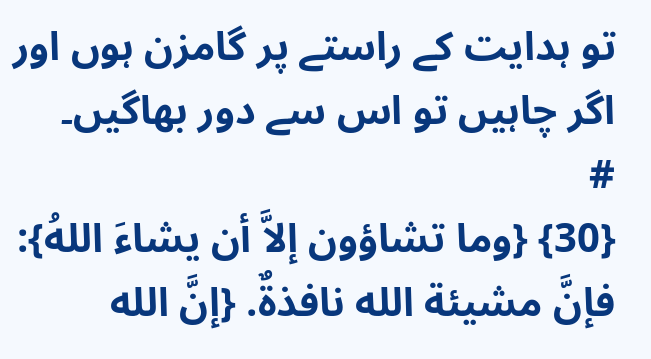تو ہدایت کے راستے پر گامزن ہوں اور اگر چاہیں تو اس سے دور بھاگیں۔
#
{30} {وما تشاؤون إلاَّ أن يشاءَ اللهُ}: فإنَّ مشيئة الله نافذةٌ. {إنَّ الله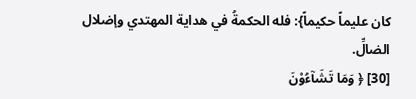كان عليماً حكيماً}: فله الحكمةُ في هداية المهتدي وإضلال الضالِّ.
[30] ﴿ وَمَا تَشَآءُوْنَ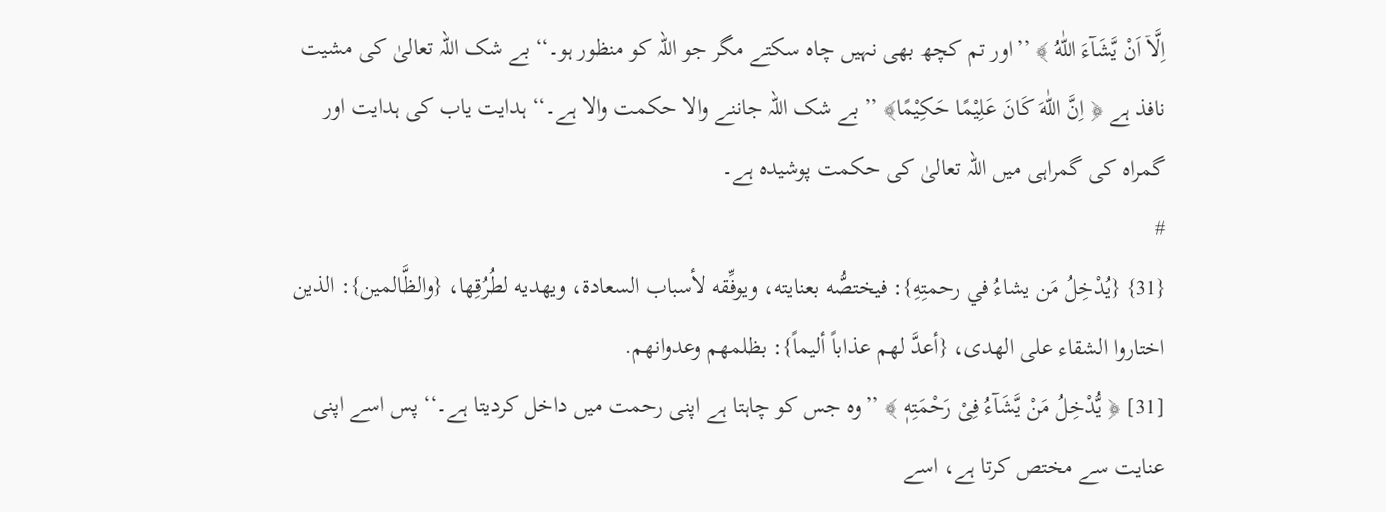اِلَّاۤ اَنْ یَّشَآءَ اللّٰهُ ﴾ ’’اور تم کچھ بھی نہیں چاہ سکتے مگر جو اللہ کو منظور ہو۔‘‘بے شک اللہ تعالیٰ کی مشیت نافذ ہے ﴿ اِنَّ اللّٰهَ كَانَ عَلِیْمًا حَكِیْمًا﴾ ’’بے شک اللہ جاننے والا حکمت والا ہے۔‘‘ ہدایت یاب کی ہدایت اور گمراہ کی گمراہی میں اللہ تعالیٰ کی حکمت پوشیدہ ہے۔
#
{31} {يُدْخِلُ مَن يشاءُ في رحمتِهِ}: فيختصُّه بعنايته، ويوفِّقه لأسباب السعادة، ويهديه لطُرُقِها، {والظَّالمين}: الذين اختاروا الشقاء على الهدى، {أعدَّ لهم عذاباً أليماً}: بظلمهم وعدوانهم.
[31] ﴿ یُّدْخِلُ مَنْ یَّشَآءُ فِیْ رَحْمَتِهٖ ﴾ ’’وہ جس کو چاہتا ہے اپنی رحمت میں داخل کردیتا ہے۔‘‘ پس اسے اپنی عنایت سے مختص کرتا ہے، اسے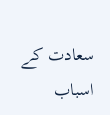سعادت کے اسباب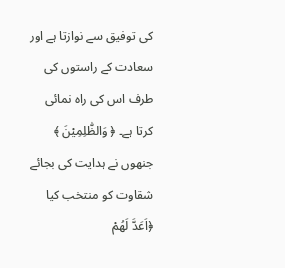کی توفیق سے نوازتا ہے اور سعادت کے راستوں کی طرف اس کی راہ نمائی کرتا ہے۔ ﴿ وَالظّٰلِمِیْنَ ﴾ جنھوں نے ہدایت کی بجائے شقاوت کو منتخب کیا ﴿اَعَدَّ لَهُمْ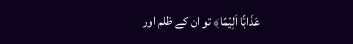عَذَابً٘ا اَلِیْمًا﴾ تو ان کے ظلم اور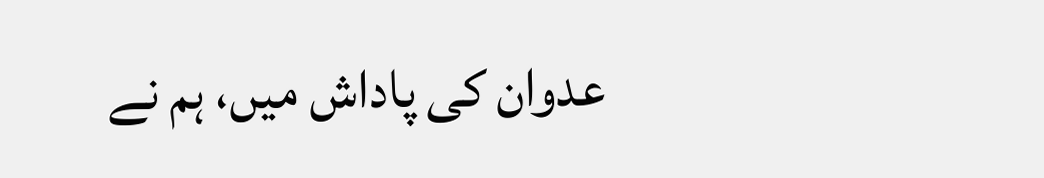عدوان کی پاداش میں، ہم نے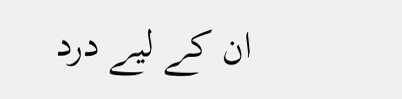ان کے لیے درد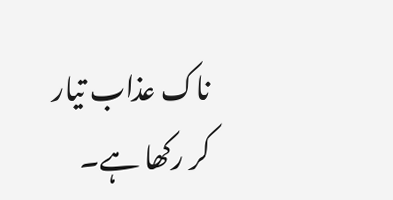ناک عذاب تیار کر رکھا ہے۔